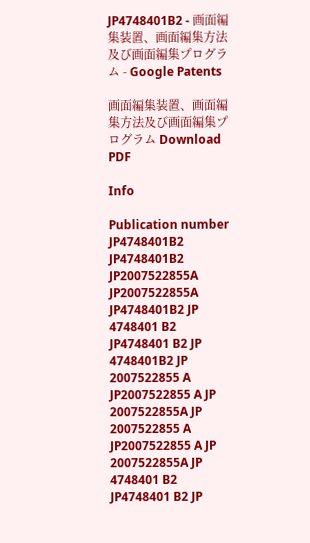JP4748401B2 - 画面編集装置、画面編集方法及び画面編集プログラム - Google Patents

画面編集装置、画面編集方法及び画面編集プログラム Download PDF

Info

Publication number
JP4748401B2
JP4748401B2 JP2007522855A JP2007522855A JP4748401B2 JP 4748401 B2 JP4748401 B2 JP 4748401B2 JP 2007522855 A JP2007522855 A JP 2007522855A JP 2007522855 A JP2007522855 A JP 2007522855A JP 4748401 B2 JP4748401 B2 JP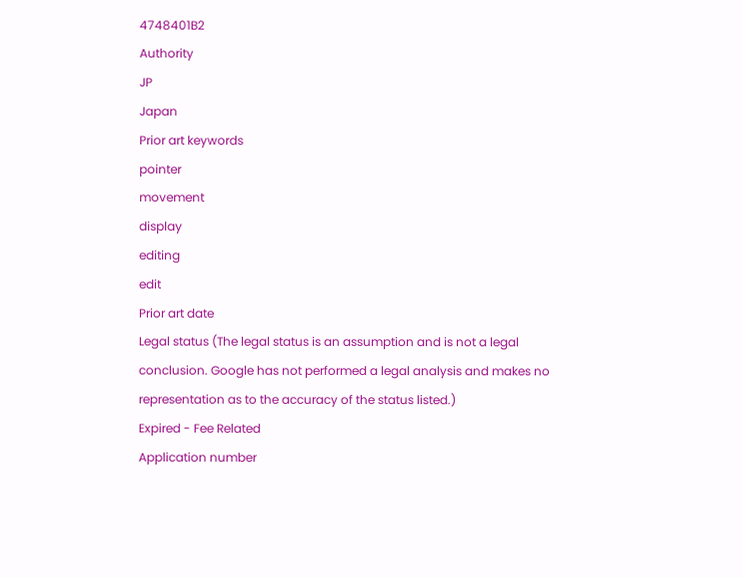4748401B2
Authority
JP
Japan
Prior art keywords
pointer
movement
display
editing
edit
Prior art date
Legal status (The legal status is an assumption and is not a legal conclusion. Google has not performed a legal analysis and makes no representation as to the accuracy of the status listed.)
Expired - Fee Related
Application number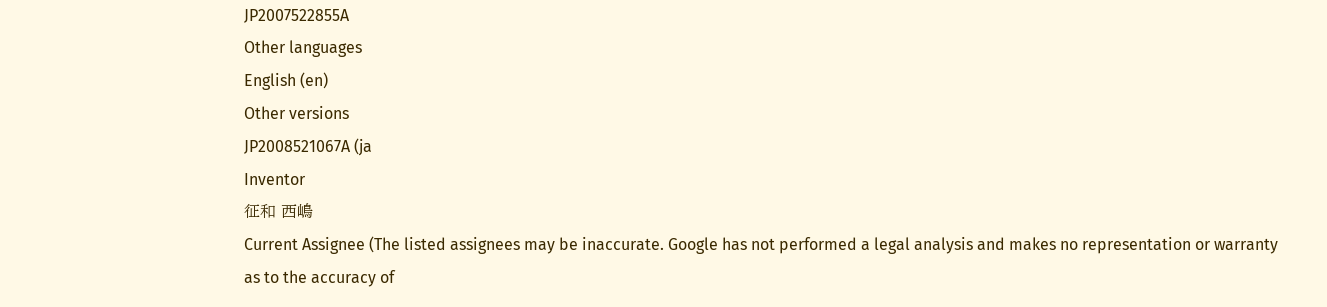JP2007522855A
Other languages
English (en)
Other versions
JP2008521067A (ja
Inventor
征和 西嶋
Current Assignee (The listed assignees may be inaccurate. Google has not performed a legal analysis and makes no representation or warranty as to the accuracy of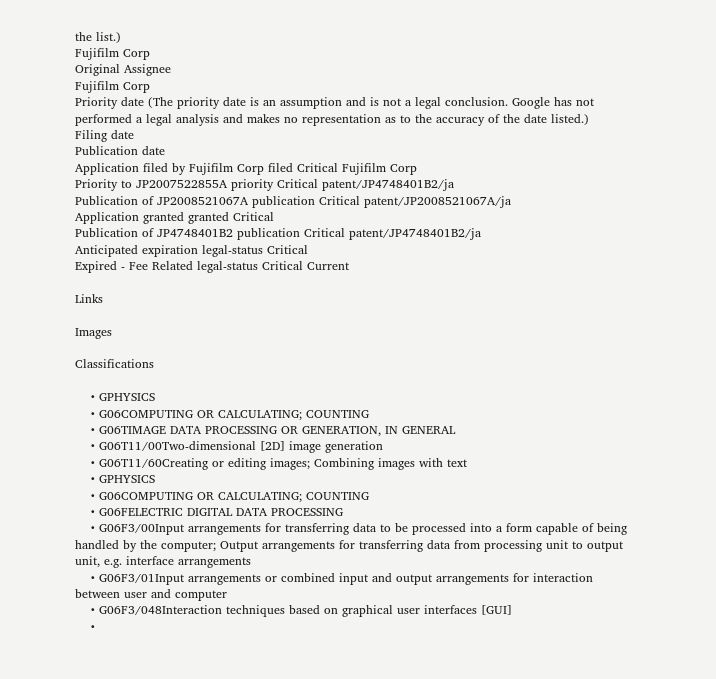the list.)
Fujifilm Corp
Original Assignee
Fujifilm Corp
Priority date (The priority date is an assumption and is not a legal conclusion. Google has not performed a legal analysis and makes no representation as to the accuracy of the date listed.)
Filing date
Publication date
Application filed by Fujifilm Corp filed Critical Fujifilm Corp
Priority to JP2007522855A priority Critical patent/JP4748401B2/ja
Publication of JP2008521067A publication Critical patent/JP2008521067A/ja
Application granted granted Critical
Publication of JP4748401B2 publication Critical patent/JP4748401B2/ja
Anticipated expiration legal-status Critical
Expired - Fee Related legal-status Critical Current

Links

Images

Classifications

    • GPHYSICS
    • G06COMPUTING OR CALCULATING; COUNTING
    • G06TIMAGE DATA PROCESSING OR GENERATION, IN GENERAL
    • G06T11/00Two-dimensional [2D] image generation
    • G06T11/60Creating or editing images; Combining images with text
    • GPHYSICS
    • G06COMPUTING OR CALCULATING; COUNTING
    • G06FELECTRIC DIGITAL DATA PROCESSING
    • G06F3/00Input arrangements for transferring data to be processed into a form capable of being handled by the computer; Output arrangements for transferring data from processing unit to output unit, e.g. interface arrangements
    • G06F3/01Input arrangements or combined input and output arrangements for interaction between user and computer
    • G06F3/048Interaction techniques based on graphical user interfaces [GUI]
    •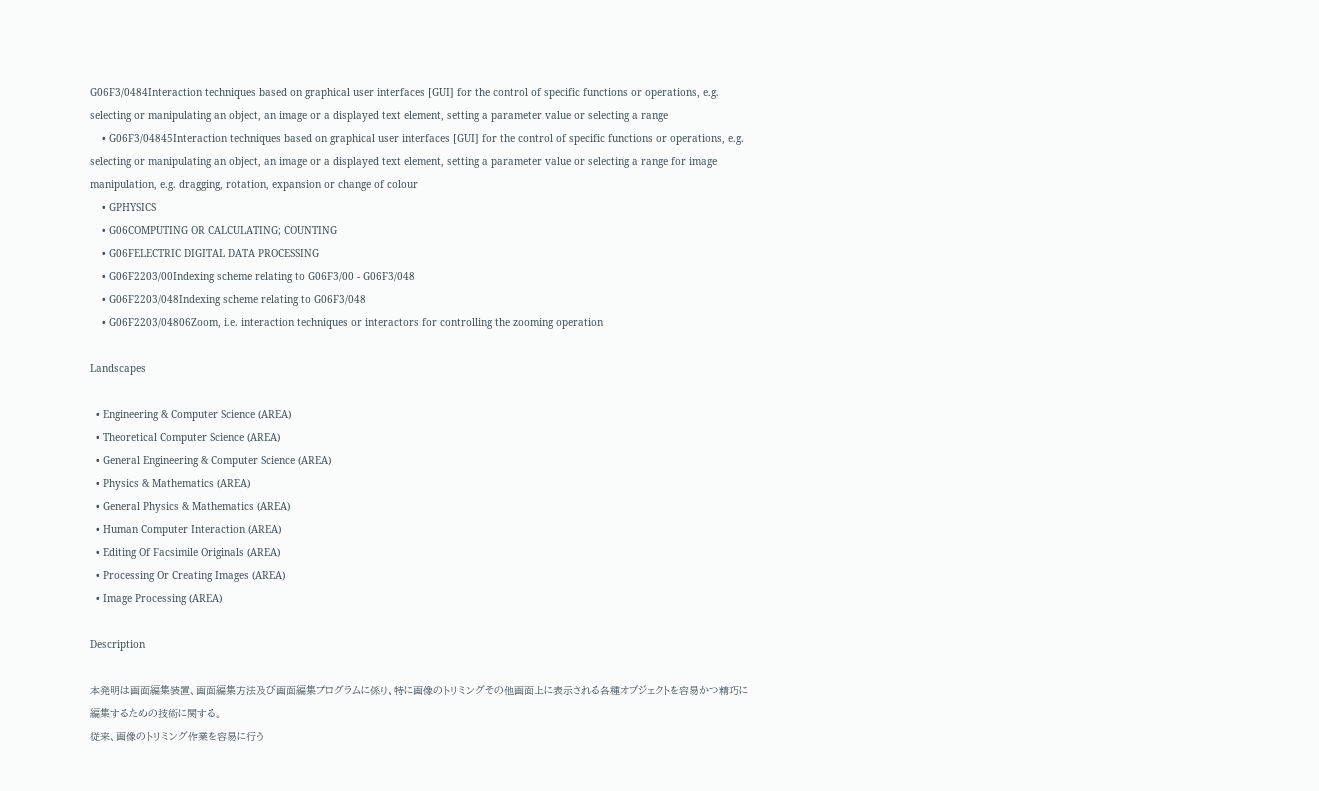G06F3/0484Interaction techniques based on graphical user interfaces [GUI] for the control of specific functions or operations, e.g. selecting or manipulating an object, an image or a displayed text element, setting a parameter value or selecting a range
    • G06F3/04845Interaction techniques based on graphical user interfaces [GUI] for the control of specific functions or operations, e.g. selecting or manipulating an object, an image or a displayed text element, setting a parameter value or selecting a range for image manipulation, e.g. dragging, rotation, expansion or change of colour
    • GPHYSICS
    • G06COMPUTING OR CALCULATING; COUNTING
    • G06FELECTRIC DIGITAL DATA PROCESSING
    • G06F2203/00Indexing scheme relating to G06F3/00 - G06F3/048
    • G06F2203/048Indexing scheme relating to G06F3/048
    • G06F2203/04806Zoom, i.e. interaction techniques or interactors for controlling the zooming operation

Landscapes

  • Engineering & Computer Science (AREA)
  • Theoretical Computer Science (AREA)
  • General Engineering & Computer Science (AREA)
  • Physics & Mathematics (AREA)
  • General Physics & Mathematics (AREA)
  • Human Computer Interaction (AREA)
  • Editing Of Facsimile Originals (AREA)
  • Processing Or Creating Images (AREA)
  • Image Processing (AREA)

Description

本発明は画面編集装置、画面編集方法及び画面編集プログラムに係り、特に画像のトリミングその他画面上に表示される各種オブジェクトを容易かつ精巧に編集するための技術に関する。
従来、画像のトリミング作業を容易に行う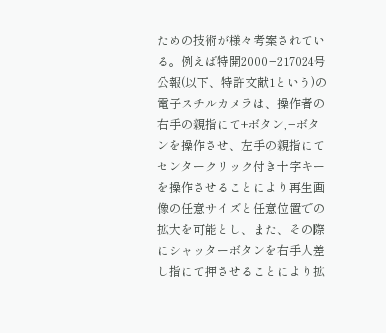ための技術が様々考案されている。例えば特開2000−217024号公報(以下、特許文献1という)の電子スチルカメラは、操作者の右手の親指にて+ボタン,−ボタンを操作させ、左手の親指にてセンタークリック付き十字キーを操作させることにより再生画像の任意サイズと任意位置での拡大を可能とし、また、その際にシャッターボタンを右手人差し指にて押させることにより拡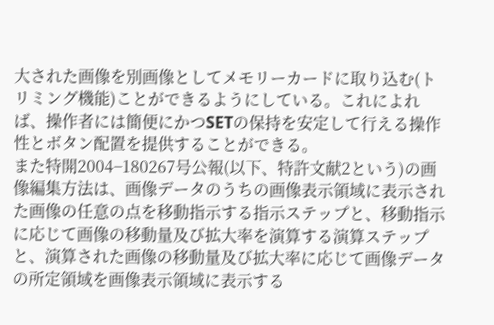大された画像を別画像としてメモリーカードに取り込む(トリミング機能)ことができるようにしている。これによれば、操作者には簡便にかつSETの保持を安定して行える操作性とボタン配置を提供することができる。
また特開2004−180267号公報(以下、特許文献2という)の画像編集方法は、画像データのうちの画像表示領域に表示された画像の任意の点を移動指示する指示ステップと、移動指示に応じて画像の移動量及び拡大率を演算する演算ステップと、演算された画像の移動量及び拡大率に応じて画像データの所定領域を画像表示領域に表示する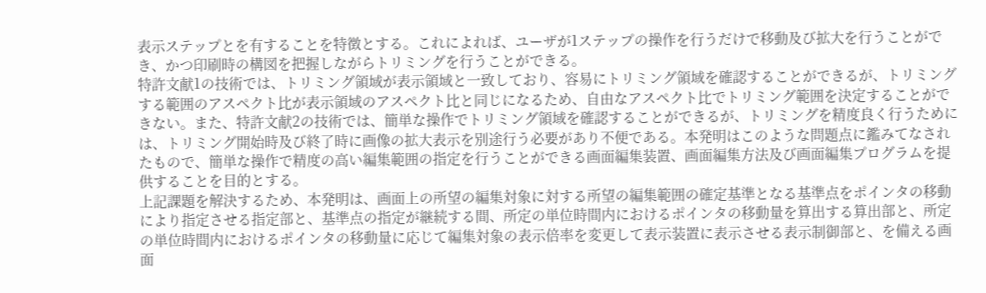表示ステップとを有することを特徴とする。これによれば、ユーザが1ステップの操作を行うだけで移動及び拡大を行うことができ、かつ印刷時の構図を把握しながらトリミングを行うことができる。
特許文献1の技術では、トリミング領域が表示領域と一致しており、容易にトリミング領域を確認することができるが、トリミングする範囲のアスペクト比が表示領域のアスペクト比と同じになるため、自由なアスペクト比でトリミング範囲を決定することができない。また、特許文献2の技術では、簡単な操作でトリミング領域を確認することができるが、トリミングを精度良く行うためには、トリミング開始時及び終了時に画像の拡大表示を別途行う必要があり不便である。本発明はこのような問題点に鑑みてなされたもので、簡単な操作で精度の高い編集範囲の指定を行うことができる画面編集装置、画面編集方法及び画面編集プログラムを提供することを目的とする。
上記課題を解決するため、本発明は、画面上の所望の編集対象に対する所望の編集範囲の確定基準となる基準点をポインタの移動により指定させる指定部と、基準点の指定が継続する間、所定の単位時間内におけるポインタの移動量を算出する算出部と、所定の単位時間内におけるポインタの移動量に応じて編集対象の表示倍率を変更して表示装置に表示させる表示制御部と、を備える画面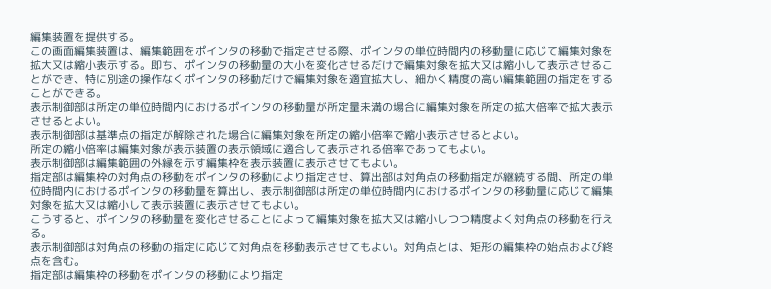編集装置を提供する。
この画面編集装置は、編集範囲をポインタの移動で指定させる際、ポインタの単位時間内の移動量に応じて編集対象を拡大又は縮小表示する。即ち、ポインタの移動量の大小を変化させるだけで編集対象を拡大又は縮小して表示させることができ、特に別途の操作なくポインタの移動だけで編集対象を適宜拡大し、細かく精度の高い編集範囲の指定をすることができる。
表示制御部は所定の単位時間内におけるポインタの移動量が所定量未満の場合に編集対象を所定の拡大倍率で拡大表示させるとよい。
表示制御部は基準点の指定が解除された場合に編集対象を所定の縮小倍率で縮小表示させるとよい。
所定の縮小倍率は編集対象が表示装置の表示領域に適合して表示される倍率であってもよい。
表示制御部は編集範囲の外縁を示す編集枠を表示装置に表示させてもよい。
指定部は編集枠の対角点の移動をポインタの移動により指定させ、算出部は対角点の移動指定が継続する間、所定の単位時間内におけるポインタの移動量を算出し、表示制御部は所定の単位時間内におけるポインタの移動量に応じて編集対象を拡大又は縮小して表示装置に表示させてもよい。
こうすると、ポインタの移動量を変化させることによって編集対象を拡大又は縮小しつつ精度よく対角点の移動を行える。
表示制御部は対角点の移動の指定に応じて対角点を移動表示させてもよい。対角点とは、矩形の編集枠の始点および終点を含む。
指定部は編集枠の移動をポインタの移動により指定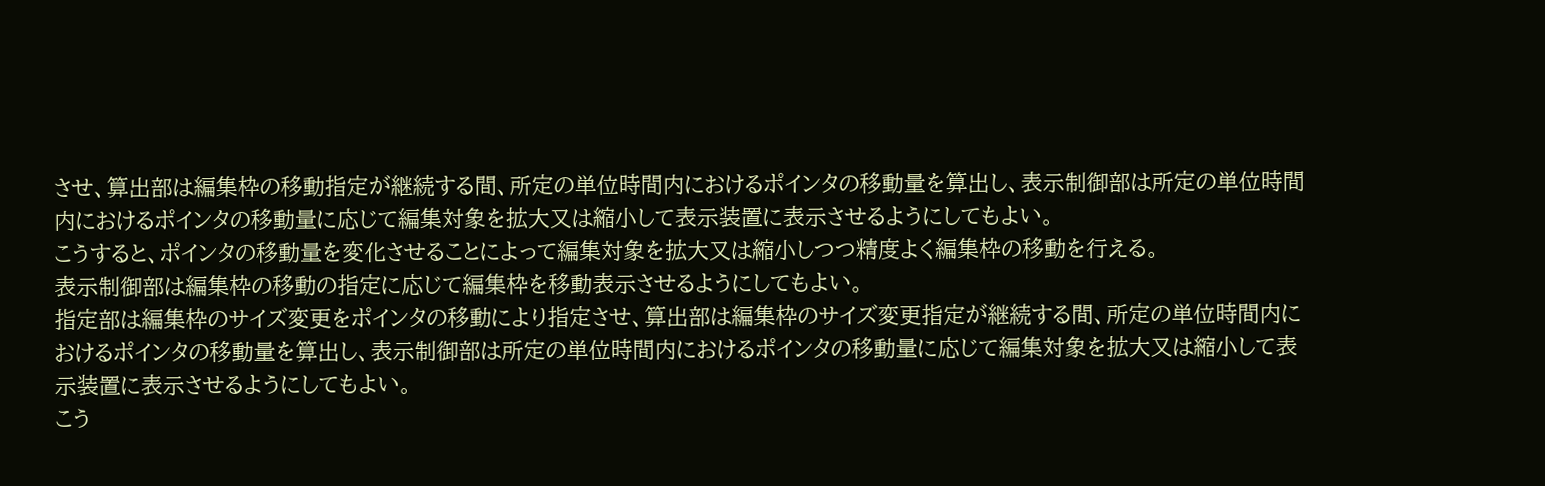させ、算出部は編集枠の移動指定が継続する間、所定の単位時間内におけるポインタの移動量を算出し、表示制御部は所定の単位時間内におけるポインタの移動量に応じて編集対象を拡大又は縮小して表示装置に表示させるようにしてもよい。
こうすると、ポインタの移動量を変化させることによって編集対象を拡大又は縮小しつつ精度よく編集枠の移動を行える。
表示制御部は編集枠の移動の指定に応じて編集枠を移動表示させるようにしてもよい。
指定部は編集枠のサイズ変更をポインタの移動により指定させ、算出部は編集枠のサイズ変更指定が継続する間、所定の単位時間内におけるポインタの移動量を算出し、表示制御部は所定の単位時間内におけるポインタの移動量に応じて編集対象を拡大又は縮小して表示装置に表示させるようにしてもよい。
こう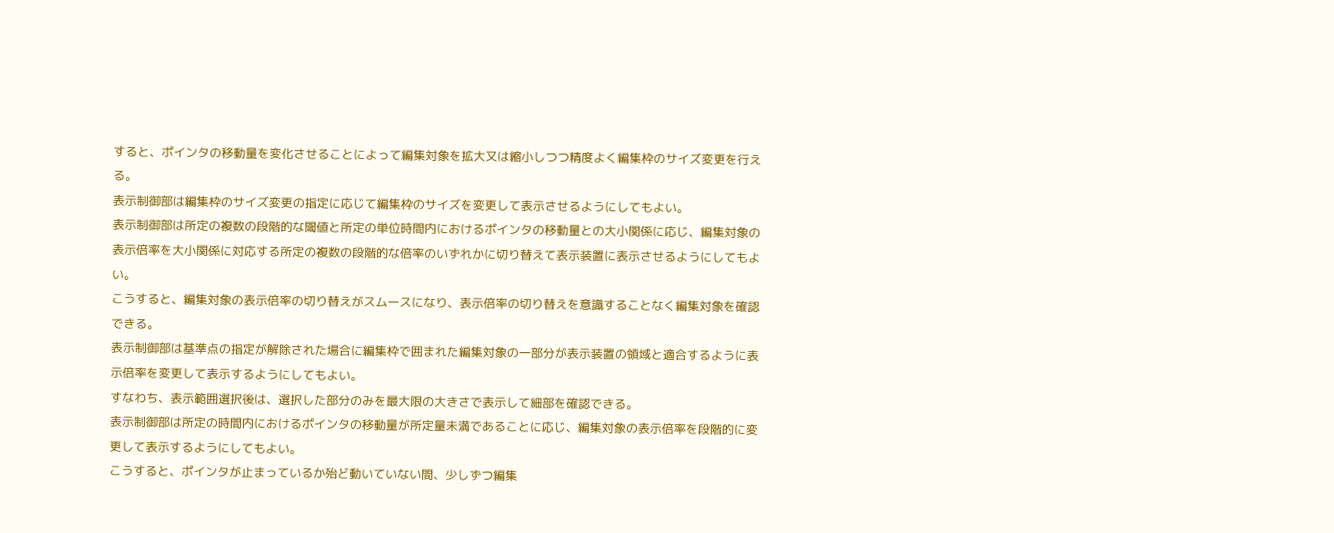すると、ポインタの移動量を変化させることによって編集対象を拡大又は縮小しつつ精度よく編集枠のサイズ変更を行える。
表示制御部は編集枠のサイズ変更の指定に応じて編集枠のサイズを変更して表示させるようにしてもよい。
表示制御部は所定の複数の段階的な閾値と所定の単位時間内におけるポインタの移動量との大小関係に応じ、編集対象の表示倍率を大小関係に対応する所定の複数の段階的な倍率のいずれかに切り替えて表示装置に表示させるようにしてもよい。
こうすると、編集対象の表示倍率の切り替えがスムースになり、表示倍率の切り替えを意識することなく編集対象を確認できる。
表示制御部は基準点の指定が解除された場合に編集枠で囲まれた編集対象の一部分が表示装置の領域と適合するように表示倍率を変更して表示するようにしてもよい。
すなわち、表示範囲選択後は、選択した部分のみを最大限の大きさで表示して細部を確認できる。
表示制御部は所定の時間内におけるポインタの移動量が所定量未満であることに応じ、編集対象の表示倍率を段階的に変更して表示するようにしてもよい。
こうすると、ポインタが止まっているか殆ど動いていない間、少しずつ編集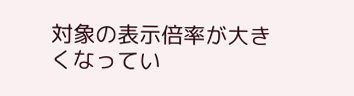対象の表示倍率が大きくなってい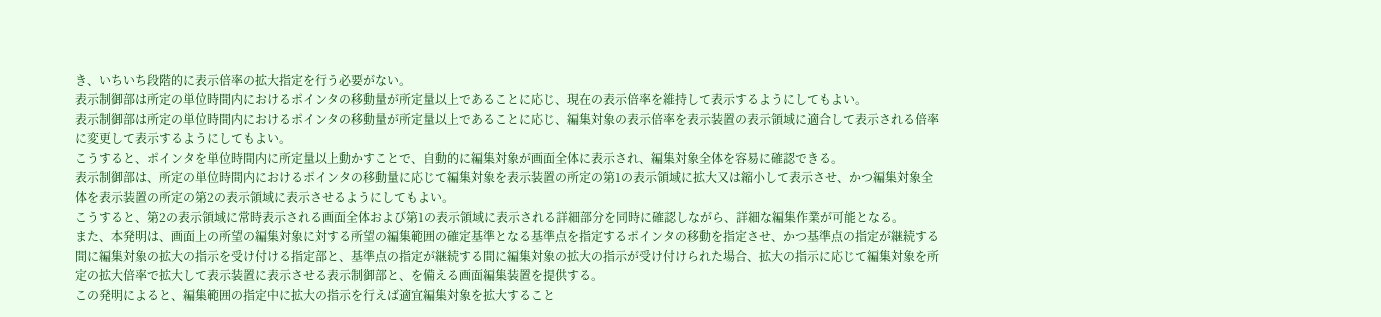き、いちいち段階的に表示倍率の拡大指定を行う必要がない。
表示制御部は所定の単位時間内におけるポインタの移動量が所定量以上であることに応じ、現在の表示倍率を維持して表示するようにしてもよい。
表示制御部は所定の単位時間内におけるポインタの移動量が所定量以上であることに応じ、編集対象の表示倍率を表示装置の表示領域に適合して表示される倍率に変更して表示するようにしてもよい。
こうすると、ポインタを単位時間内に所定量以上動かすことで、自動的に編集対象が画面全体に表示され、編集対象全体を容易に確認できる。
表示制御部は、所定の単位時間内におけるポインタの移動量に応じて編集対象を表示装置の所定の第1の表示領域に拡大又は縮小して表示させ、かつ編集対象全体を表示装置の所定の第2の表示領域に表示させるようにしてもよい。
こうすると、第2の表示領域に常時表示される画面全体および第1の表示領域に表示される詳細部分を同時に確認しながら、詳細な編集作業が可能となる。
また、本発明は、画面上の所望の編集対象に対する所望の編集範囲の確定基準となる基準点を指定するポインタの移動を指定させ、かつ基準点の指定が継続する間に編集対象の拡大の指示を受け付ける指定部と、基準点の指定が継続する間に編集対象の拡大の指示が受け付けられた場合、拡大の指示に応じて編集対象を所定の拡大倍率で拡大して表示装置に表示させる表示制御部と、を備える画面編集装置を提供する。
この発明によると、編集範囲の指定中に拡大の指示を行えば適宜編集対象を拡大すること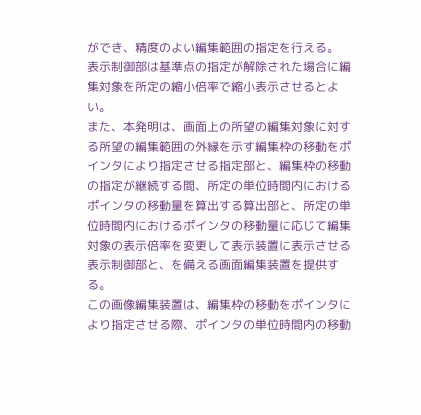ができ、精度のよい編集範囲の指定を行える。
表示制御部は基準点の指定が解除された場合に編集対象を所定の縮小倍率で縮小表示させるとよい。
また、本発明は、画面上の所望の編集対象に対する所望の編集範囲の外縁を示す編集枠の移動をポインタにより指定させる指定部と、編集枠の移動の指定が継続する間、所定の単位時間内におけるポインタの移動量を算出する算出部と、所定の単位時間内におけるポインタの移動量に応じて編集対象の表示倍率を変更して表示装置に表示させる表示制御部と、を備える画面編集装置を提供する。
この画像編集装置は、編集枠の移動をポインタにより指定させる際、ポインタの単位時間内の移動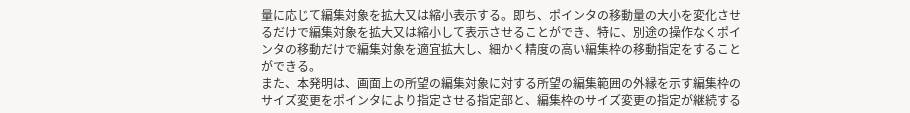量に応じて編集対象を拡大又は縮小表示する。即ち、ポインタの移動量の大小を変化させるだけで編集対象を拡大又は縮小して表示させることができ、特に、別途の操作なくポインタの移動だけで編集対象を適宜拡大し、細かく精度の高い編集枠の移動指定をすることができる。
また、本発明は、画面上の所望の編集対象に対する所望の編集範囲の外縁を示す編集枠のサイズ変更をポインタにより指定させる指定部と、編集枠のサイズ変更の指定が継続する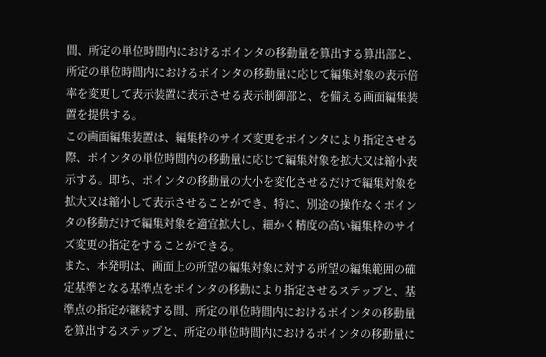間、所定の単位時間内におけるポインタの移動量を算出する算出部と、所定の単位時間内におけるポインタの移動量に応じて編集対象の表示倍率を変更して表示装置に表示させる表示制御部と、を備える画面編集装置を提供する。
この画面編集装置は、編集枠のサイズ変更をポインタにより指定させる際、ポインタの単位時間内の移動量に応じて編集対象を拡大又は縮小表示する。即ち、ポインタの移動量の大小を変化させるだけで編集対象を拡大又は縮小して表示させることができ、特に、別途の操作なくポインタの移動だけで編集対象を適宜拡大し、細かく精度の高い編集枠のサイズ変更の指定をすることができる。
また、本発明は、画面上の所望の編集対象に対する所望の編集範囲の確定基準となる基準点をポインタの移動により指定させるステップと、基準点の指定が継続する間、所定の単位時間内におけるポインタの移動量を算出するステップと、所定の単位時間内におけるポインタの移動量に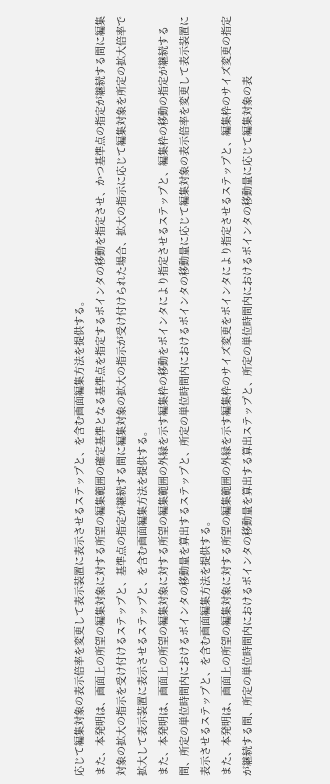応じて編集対象の表示倍率を変更して表示装置に表示させるステップと、を含む画面編集方法を提供する。
また、本発明は、画面上の所望の編集対象に対する所望の編集範囲の確定基準となる基準点を指定するポインタの移動を指定させ、かつ基準点の指定が継続する間に編集対象の拡大の指示を受け付けるステップと、基準点の指定が継続する間に編集対象の拡大の指示が受け付けられた場合、拡大の指示に応じて編集対象を所定の拡大倍率で拡大して表示装置に表示させるステップと、を含む画面編集方法を提供する。
また、本発明は、画面上の所望の編集対象に対する所望の編集範囲の外縁を示す編集枠の移動をポインタにより指定させるステップと、編集枠の移動の指定が継続する間、所定の単位時間内におけるポインタの移動量を算出するステップと、所定の単位時間内におけるポインタの移動量に応じて編集対象の表示倍率を変更して表示装置に表示させるステップと、を含む画面編集方法を提供する。
また、本発明は、画面上の所望の編集対象に対する所望の編集範囲の外縁を示す編集枠のサイズ変更をポインタにより指定させるステップと、編集枠のサイズ変更の指定が継続する間、所定の単位時間内におけるポインタの移動量を算出する算出ステップと、所定の単位時間内におけるポインタの移動量に応じて編集対象の表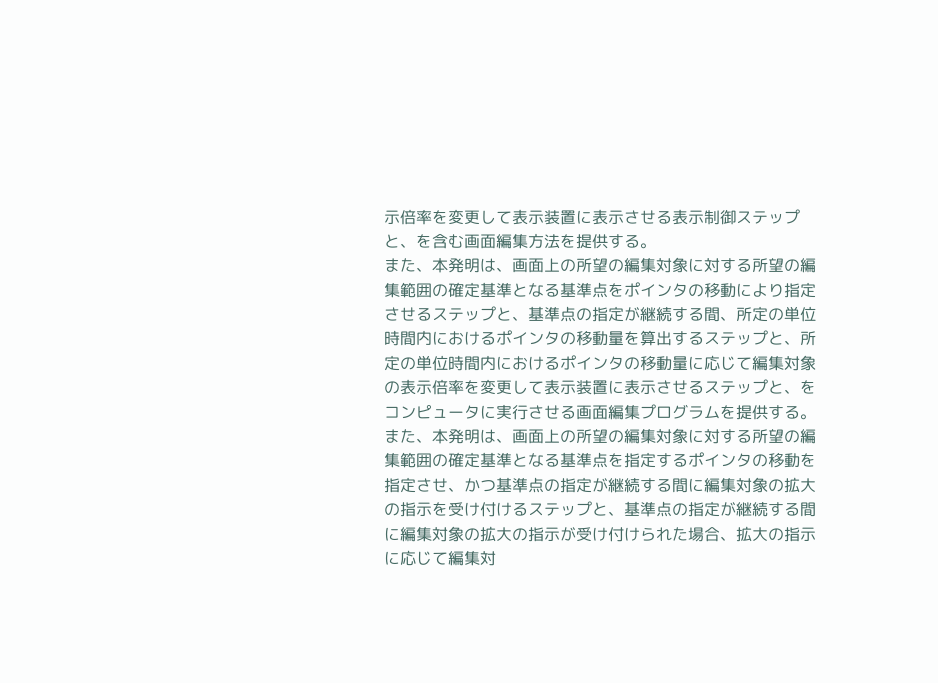示倍率を変更して表示装置に表示させる表示制御ステップと、を含む画面編集方法を提供する。
また、本発明は、画面上の所望の編集対象に対する所望の編集範囲の確定基準となる基準点をポインタの移動により指定させるステップと、基準点の指定が継続する間、所定の単位時間内におけるポインタの移動量を算出するステップと、所定の単位時間内におけるポインタの移動量に応じて編集対象の表示倍率を変更して表示装置に表示させるステップと、をコンピュータに実行させる画面編集プログラムを提供する。
また、本発明は、画面上の所望の編集対象に対する所望の編集範囲の確定基準となる基準点を指定するポインタの移動を指定させ、かつ基準点の指定が継続する間に編集対象の拡大の指示を受け付けるステップと、基準点の指定が継続する間に編集対象の拡大の指示が受け付けられた場合、拡大の指示に応じて編集対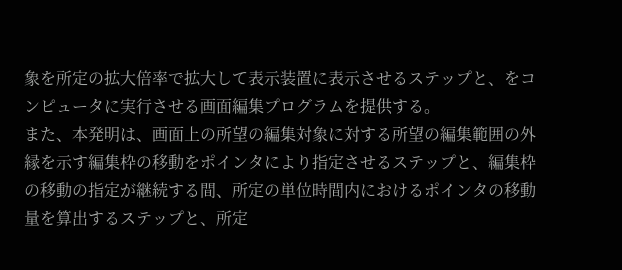象を所定の拡大倍率で拡大して表示装置に表示させるステップと、をコンピュータに実行させる画面編集プログラムを提供する。
また、本発明は、画面上の所望の編集対象に対する所望の編集範囲の外縁を示す編集枠の移動をポインタにより指定させるステップと、編集枠の移動の指定が継続する間、所定の単位時間内におけるポインタの移動量を算出するステップと、所定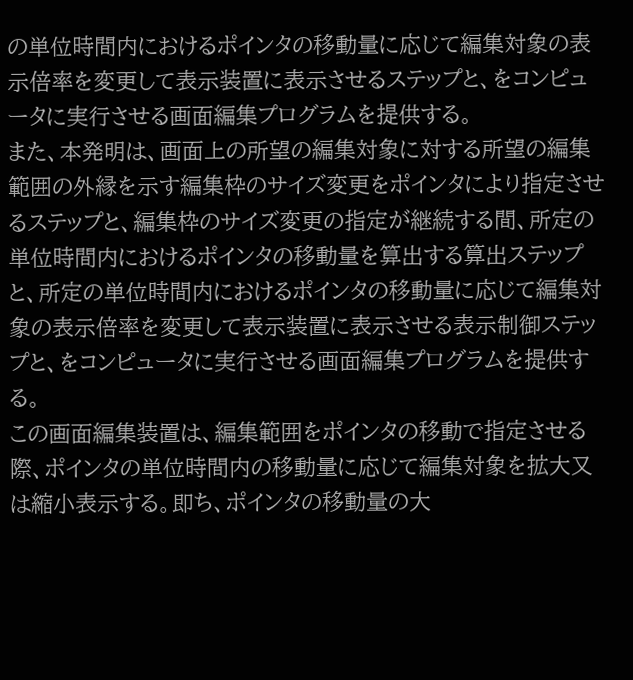の単位時間内におけるポインタの移動量に応じて編集対象の表示倍率を変更して表示装置に表示させるステップと、をコンピュータに実行させる画面編集プログラムを提供する。
また、本発明は、画面上の所望の編集対象に対する所望の編集範囲の外縁を示す編集枠のサイズ変更をポインタにより指定させるステップと、編集枠のサイズ変更の指定が継続する間、所定の単位時間内におけるポインタの移動量を算出する算出ステップと、所定の単位時間内におけるポインタの移動量に応じて編集対象の表示倍率を変更して表示装置に表示させる表示制御ステップと、をコンピュータに実行させる画面編集プログラムを提供する。
この画面編集装置は、編集範囲をポインタの移動で指定させる際、ポインタの単位時間内の移動量に応じて編集対象を拡大又は縮小表示する。即ち、ポインタの移動量の大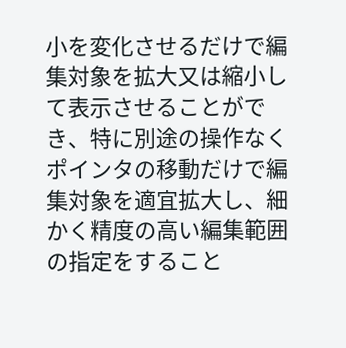小を変化させるだけで編集対象を拡大又は縮小して表示させることができ、特に別途の操作なくポインタの移動だけで編集対象を適宜拡大し、細かく精度の高い編集範囲の指定をすること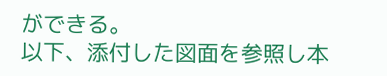ができる。
以下、添付した図面を参照し本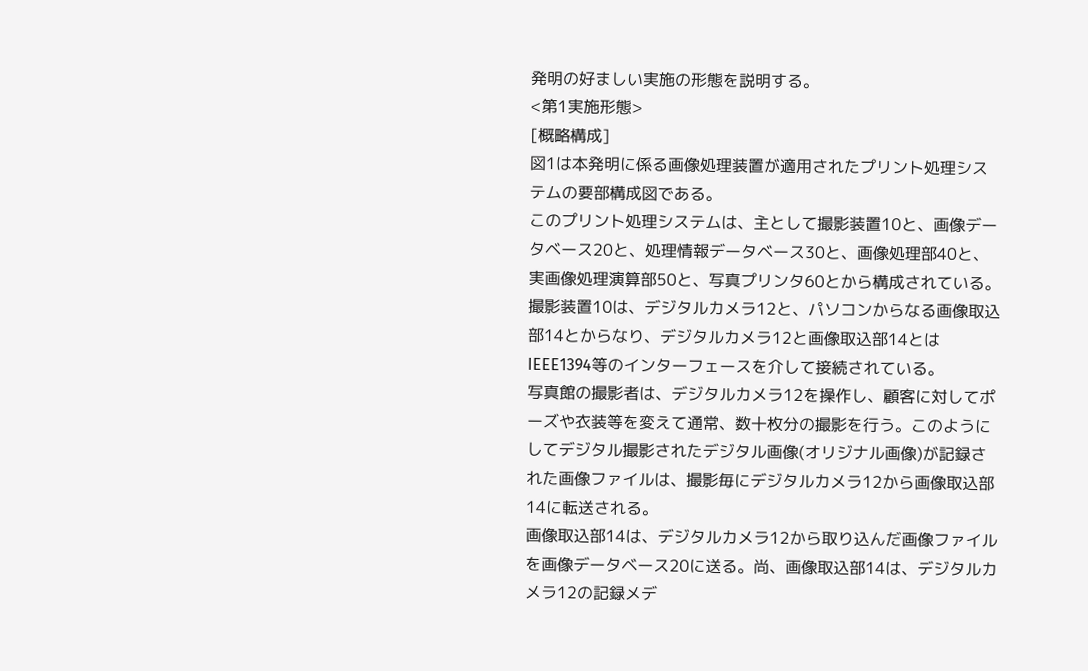発明の好ましい実施の形態を説明する。
<第1実施形態>
[概略構成]
図1は本発明に係る画像処理装置が適用されたプリント処理システムの要部構成図である。
このプリント処理システムは、主として撮影装置10と、画像データベース20と、処理情報データベース30と、画像処理部40と、実画像処理演算部50と、写真プリンタ60とから構成されている。
撮影装置10は、デジタルカメラ12と、パソコンからなる画像取込部14とからなり、デジタルカメラ12と画像取込部14とはIEEE1394等のインターフェースを介して接続されている。
写真館の撮影者は、デジタルカメラ12を操作し、顧客に対してポーズや衣装等を変えて通常、数十枚分の撮影を行う。このようにしてデジタル撮影されたデジタル画像(オリジナル画像)が記録された画像ファイルは、撮影毎にデジタルカメラ12から画像取込部14に転送される。
画像取込部14は、デジタルカメラ12から取り込んだ画像ファイルを画像データベース20に送る。尚、画像取込部14は、デジタルカメラ12の記録メデ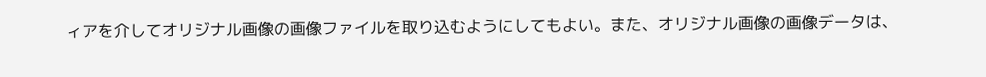ィアを介してオリジナル画像の画像ファイルを取り込むようにしてもよい。また、オリジナル画像の画像データは、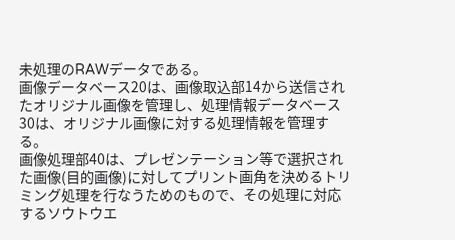未処理のRAWデータである。
画像データベース20は、画像取込部14から送信されたオリジナル画像を管理し、処理情報データベース30は、オリジナル画像に対する処理情報を管理する。
画像処理部40は、プレゼンテーション等で選択された画像(目的画像)に対してプリント画角を決めるトリミング処理を行なうためのもので、その処理に対応するソウトウエ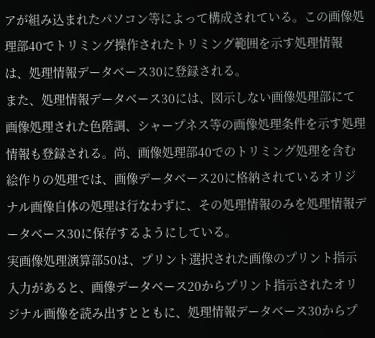アが組み込まれたパソコン等によって構成されている。この画像処理部40でトリミング操作されたトリミング範囲を示す処理情報は、処理情報データベース30に登録される。
また、処理情報データベース30には、図示しない画像処理部にて画像処理された色階調、シャープネス等の画像処理条件を示す処理情報も登録される。尚、画像処理部40でのトリミング処理を含む絵作りの処理では、画像データベース20に格納されているオリジナル画像自体の処理は行なわずに、その処理情報のみを処理情報データベース30に保存するようにしている。
実画像処理演算部50は、プリント選択された画像のプリント指示入力があると、画像データベース20からプリント指示されたオリジナル画像を読み出すとともに、処理情報データベース30からプ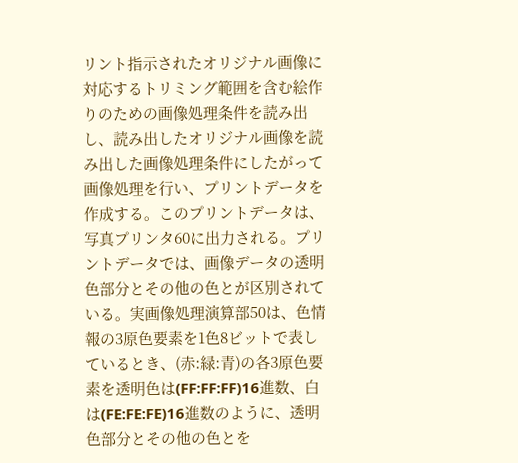リント指示されたオリジナル画像に対応するトリミング範囲を含む絵作りのための画像処理条件を読み出し、読み出したオリジナル画像を読み出した画像処理条件にしたがって画像処理を行い、プリントデータを作成する。このプリントデータは、写真プリンタ60に出力される。プリントデータでは、画像データの透明色部分とその他の色とが区別されている。実画像処理演算部50は、色情報の3原色要素を1色8ビットで表しているとき、(赤:緑:青)の各3原色要素を透明色は(FF:FF:FF)16進数、白は(FE:FE:FE)16進数のように、透明色部分とその他の色とを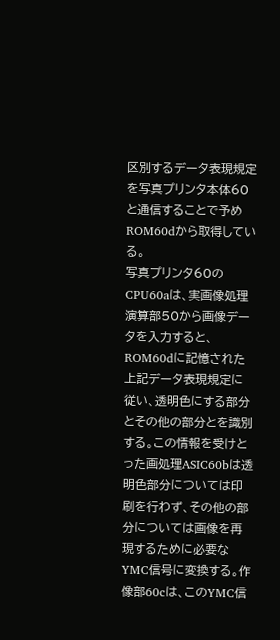区別するデータ表現規定を写真プリンタ本体60と通信することで予めROM60dから取得している。
写真プリンタ60のCPU60aは、実画像処理演算部50から画像データを入力すると、ROM60dに記憶された上記データ表現規定に従い、透明色にする部分とその他の部分とを識別する。この情報を受けとった画処理ASIC60bは透明色部分については印刷を行わず、その他の部分については画像を再現するために必要なYMC信号に変換する。作像部60cは、このYMC信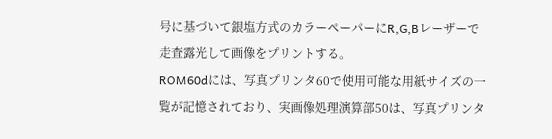号に基づいて銀塩方式のカラーペーパーにR,G,Bレーザーで走査露光して画像をプリントする。
ROM60dには、写真プリンタ60で使用可能な用紙サイズの一覧が記憶されており、実画像処理演算部50は、写真プリンタ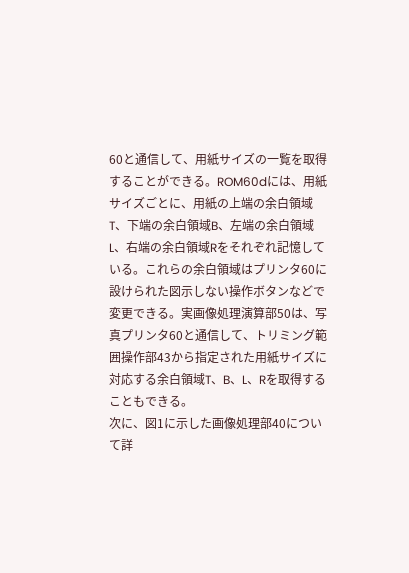60と通信して、用紙サイズの一覧を取得することができる。ROM60dには、用紙サイズごとに、用紙の上端の余白領域T、下端の余白領域B、左端の余白領域L、右端の余白領域Rをそれぞれ記憶している。これらの余白領域はプリンタ60に設けられた図示しない操作ボタンなどで変更できる。実画像処理演算部50は、写真プリンタ60と通信して、トリミング範囲操作部43から指定された用紙サイズに対応する余白領域T、B、L、Rを取得することもできる。
次に、図1に示した画像処理部40について詳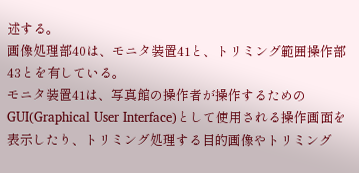述する。
画像処理部40は、モニタ装置41と、トリミング範囲操作部43とを有している。
モニタ装置41は、写真館の操作者が操作するためのGUI(Graphical User Interface)として使用される操作画面を表示したり、トリミング処理する目的画像やトリミング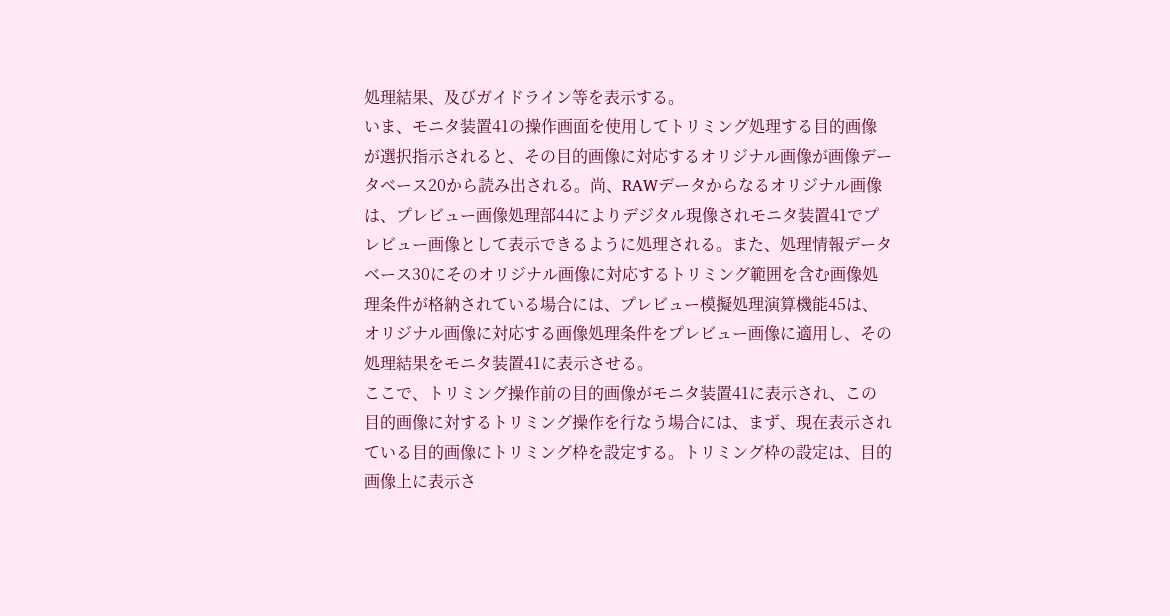処理結果、及びガイドライン等を表示する。
いま、モニタ装置41の操作画面を使用してトリミング処理する目的画像が選択指示されると、その目的画像に対応するオリジナル画像が画像データベース20から読み出される。尚、RAWデータからなるオリジナル画像は、プレビュー画像処理部44によりデジタル現像されモニタ装置41でプレビュー画像として表示できるように処理される。また、処理情報データベース30にそのオリジナル画像に対応するトリミング範囲を含む画像処理条件が格納されている場合には、プレビュー模擬処理演算機能45は、オリジナル画像に対応する画像処理条件をプレビュー画像に適用し、その処理結果をモニタ装置41に表示させる。
ここで、トリミング操作前の目的画像がモニタ装置41に表示され、この目的画像に対するトリミング操作を行なう場合には、まず、現在表示されている目的画像にトリミング枠を設定する。トリミング枠の設定は、目的画像上に表示さ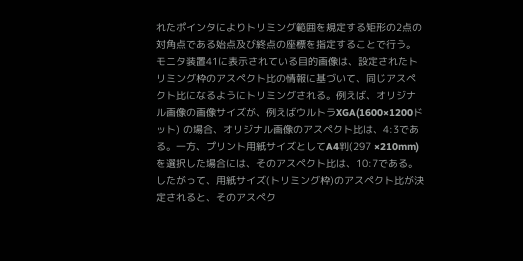れたポインタによりトリミング範囲を規定する矩形の2点の対角点である始点及び終点の座標を指定することで行う。
モニタ装置41に表示されている目的画像は、設定されたトリミング枠のアスペクト比の情報に基づいて、同じアスペクト比になるようにトリミングされる。例えば、オリジナル画像の画像サイズが、例えばウルトラXGA(1600×1200ドット) の場合、オリジナル画像のアスペクト比は、4:3である。一方、プリント用紙サイズとしてA4判(297 ×210mm)を選択した場合には、そのアスペクト比は、10:7である。したがって、用紙サイズ(トリミング枠)のアスペクト比が決定されると、そのアスペク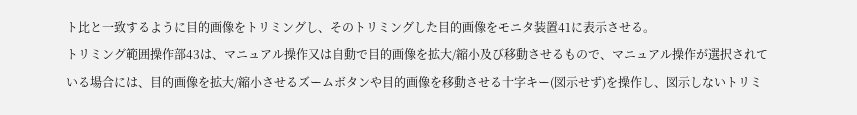ト比と一致するように目的画像をトリミングし、そのトリミングした目的画像をモニタ装置41に表示させる。
トリミング範囲操作部43は、マニュアル操作又は自動で目的画像を拡大/縮小及び移動させるもので、マニュアル操作が選択されている場合には、目的画像を拡大/縮小させるズームボタンや目的画像を移動させる十字キー(図示せず)を操作し、図示しないトリミ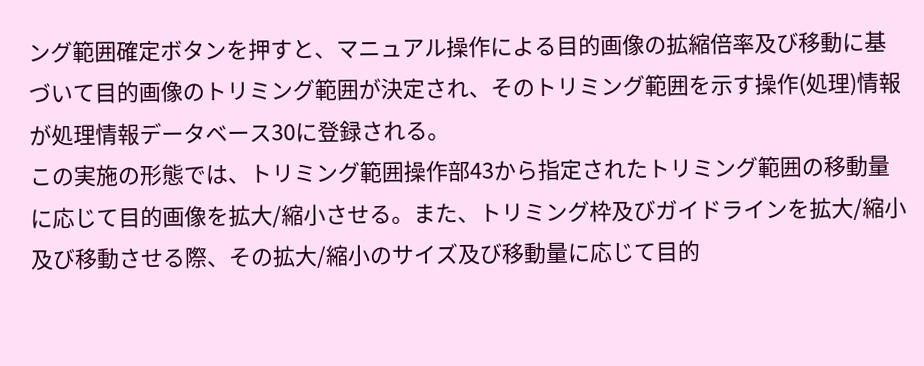ング範囲確定ボタンを押すと、マニュアル操作による目的画像の拡縮倍率及び移動に基づいて目的画像のトリミング範囲が決定され、そのトリミング範囲を示す操作(処理)情報が処理情報データベース30に登録される。
この実施の形態では、トリミング範囲操作部43から指定されたトリミング範囲の移動量に応じて目的画像を拡大/縮小させる。また、トリミング枠及びガイドラインを拡大/縮小及び移動させる際、その拡大/縮小のサイズ及び移動量に応じて目的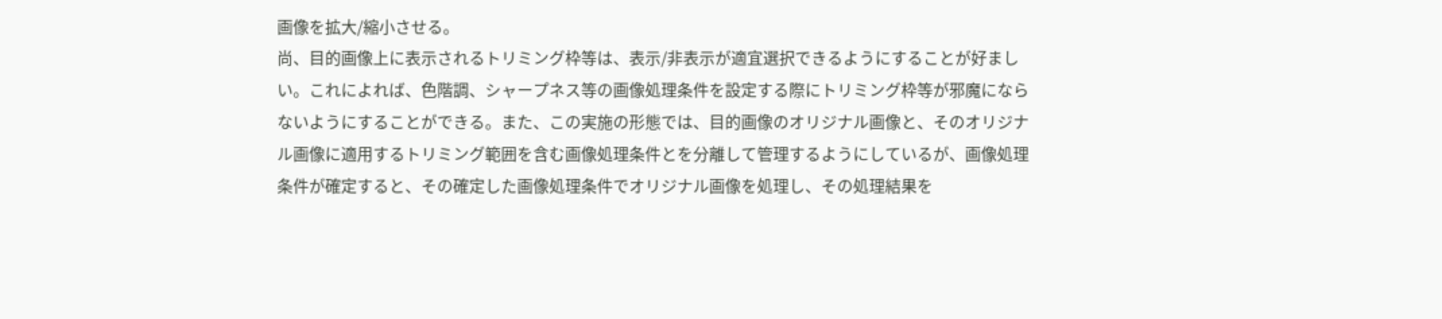画像を拡大/縮小させる。
尚、目的画像上に表示されるトリミング枠等は、表示/非表示が適宜選択できるようにすることが好ましい。これによれば、色階調、シャープネス等の画像処理条件を設定する際にトリミング枠等が邪魔にならないようにすることができる。また、この実施の形態では、目的画像のオリジナル画像と、そのオリジナル画像に適用するトリミング範囲を含む画像処理条件とを分離して管理するようにしているが、画像処理条件が確定すると、その確定した画像処理条件でオリジナル画像を処理し、その処理結果を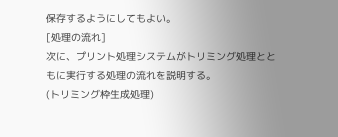保存するようにしてもよい。
[処理の流れ]
次に、プリント処理システムがトリミング処理とともに実行する処理の流れを説明する。
(トリミング枠生成処理)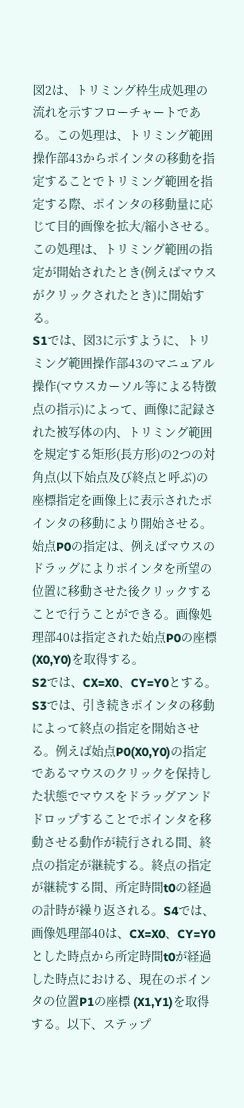図2は、トリミング枠生成処理の流れを示すフローチャートである。この処理は、トリミング範囲操作部43からポインタの移動を指定することでトリミング範囲を指定する際、ポインタの移動量に応じて目的画像を拡大/縮小させる。この処理は、トリミング範囲の指定が開始されたとき(例えばマウスがクリックされたとき)に開始する。
S1では、図3に示すように、トリミング範囲操作部43のマニュアル操作(マウスカーソル等による特徴点の指示)によって、画像に記録された被写体の内、トリミング範囲を規定する矩形(長方形)の2つの対角点(以下始点及び終点と呼ぶ)の座標指定を画像上に表示されたポインタの移動により開始させる。始点P0の指定は、例えばマウスのドラッグによりポインタを所望の位置に移動させた後クリックすることで行うことができる。画像処理部40は指定された始点P0の座標(X0,Y0)を取得する。
S2では、CX=X0、CY=Y0とする。
S3では、引き続きポインタの移動によって終点の指定を開始させる。例えば始点P0(X0,Y0)の指定であるマウスのクリックを保持した状態でマウスをドラッグアンドドロップすることでポインタを移動させる動作が続行される間、終点の指定が継続する。終点の指定が継続する間、所定時間t0の経過の計時が繰り返される。S4では、画像処理部40は、CX=X0、CY=Y0とした時点から所定時間t0が経過した時点における、現在のポインタの位置P1の座標 (X1,Y1)を取得する。以下、ステップ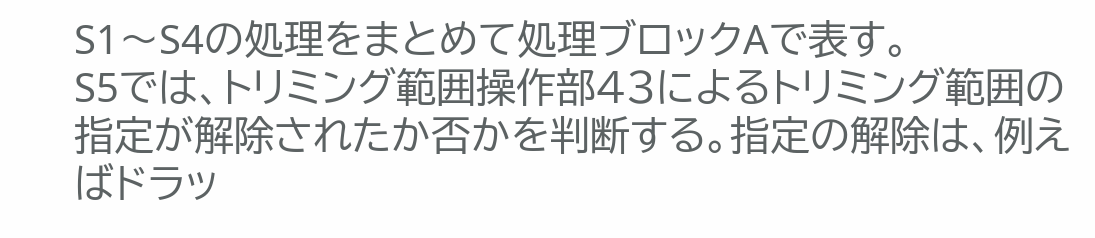S1〜S4の処理をまとめて処理ブロックAで表す。
S5では、トリミング範囲操作部43によるトリミング範囲の指定が解除されたか否かを判断する。指定の解除は、例えばドラッ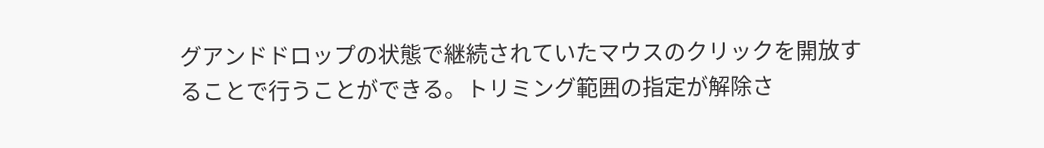グアンドドロップの状態で継続されていたマウスのクリックを開放することで行うことができる。トリミング範囲の指定が解除さ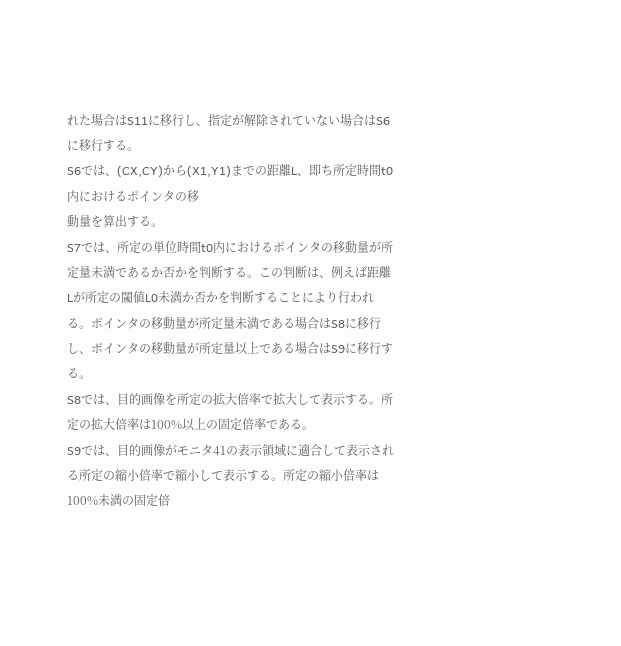れた場合はS11に移行し、指定が解除されていない場合はS6に移行する。
S6では、(CX,CY)から(X1,Y1)までの距離L、即ち所定時間t0内におけるポインタの移
動量を算出する。
S7では、所定の単位時間t0内におけるポインタの移動量が所定量未満であるか否かを判断する。この判断は、例えば距離Lが所定の閾値L0未満か否かを判断することにより行われる。ポインタの移動量が所定量未満である場合はS8に移行し、ポインタの移動量が所定量以上である場合はS9に移行する。
S8では、目的画像を所定の拡大倍率で拡大して表示する。所定の拡大倍率は100%以上の固定倍率である。
S9では、目的画像がモニタ41の表示領域に適合して表示される所定の縮小倍率で縮小して表示する。所定の縮小倍率は100%未満の固定倍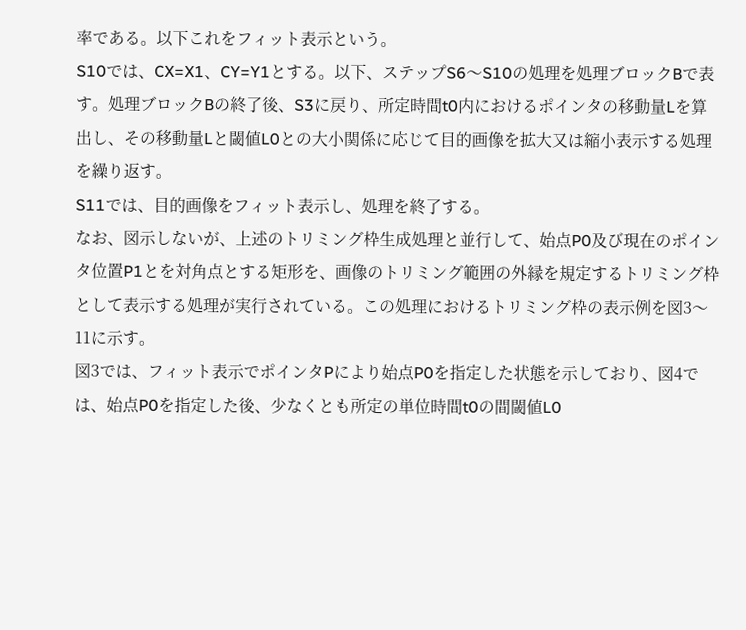率である。以下これをフィット表示という。
S10では、CX=X1、CY=Y1とする。以下、ステップS6〜S10の処理を処理ブロックBで表す。処理ブロックBの終了後、S3に戻り、所定時間t0内におけるポインタの移動量Lを算出し、その移動量Lと閾値L0との大小関係に応じて目的画像を拡大又は縮小表示する処理を繰り返す。
S11では、目的画像をフィット表示し、処理を終了する。
なお、図示しないが、上述のトリミング枠生成処理と並行して、始点P0及び現在のポインタ位置P1とを対角点とする矩形を、画像のトリミング範囲の外縁を規定するトリミング枠として表示する処理が実行されている。この処理におけるトリミング枠の表示例を図3〜11に示す。
図3では、フィット表示でポインタPにより始点P0を指定した状態を示しており、図4では、始点P0を指定した後、少なくとも所定の単位時間t0の間閾値L0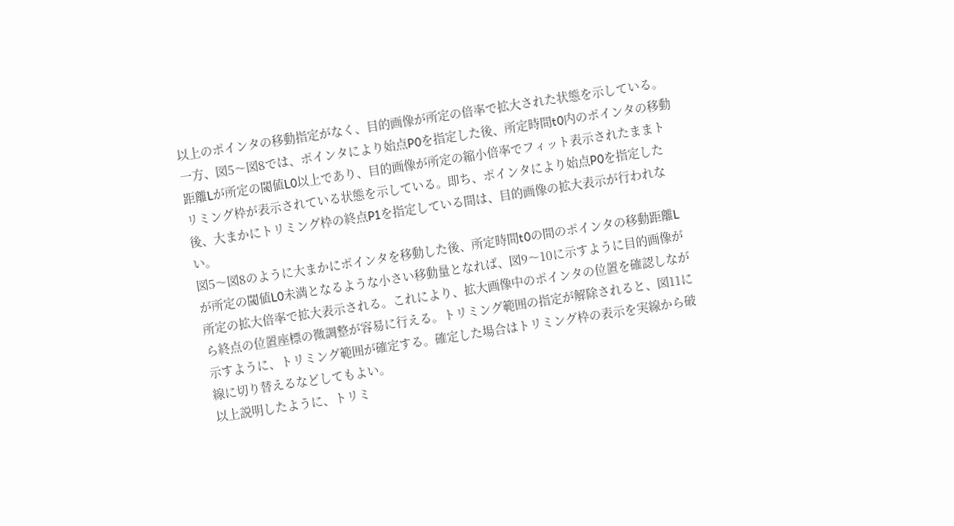以上のポインタの移動指定がなく、目的画像が所定の倍率で拡大された状態を示している。
一方、図5〜図8では、ポインタにより始点P0を指定した後、所定時間t0内のポインタの移動距離Lが所定の閾値L0以上であり、目的画像が所定の縮小倍率でフィット表示されたままトリミング枠が表示されている状態を示している。即ち、ポインタにより始点P0を指定した後、大まかにトリミング枠の終点P1を指定している間は、目的画像の拡大表示が行われない。
図5〜図8のように大まかにポインタを移動した後、所定時間t0の間のポインタの移動距離Lが所定の閾値L0未満となるような小さい移動量となれば、図9〜10に示すように目的画像が所定の拡大倍率で拡大表示される。これにより、拡大画像中のポインタの位置を確認しながら終点の位置座標の微調整が容易に行える。トリミング範囲の指定が解除されると、図11に示すように、トリミング範囲が確定する。確定した場合はトリミング枠の表示を実線から破線に切り替えるなどしてもよい。
以上説明したように、トリミ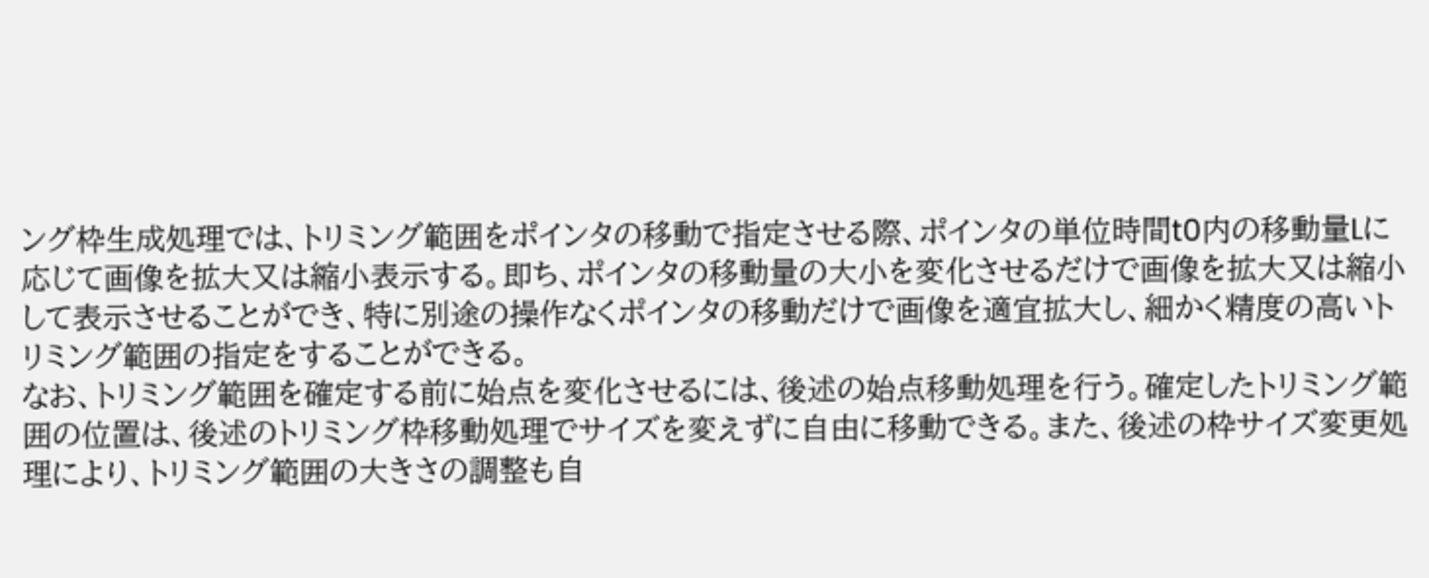ング枠生成処理では、トリミング範囲をポインタの移動で指定させる際、ポインタの単位時間t0内の移動量Lに応じて画像を拡大又は縮小表示する。即ち、ポインタの移動量の大小を変化させるだけで画像を拡大又は縮小して表示させることができ、特に別途の操作なくポインタの移動だけで画像を適宜拡大し、細かく精度の高いトリミング範囲の指定をすることができる。
なお、トリミング範囲を確定する前に始点を変化させるには、後述の始点移動処理を行う。確定したトリミング範囲の位置は、後述のトリミング枠移動処理でサイズを変えずに自由に移動できる。また、後述の枠サイズ変更処理により、トリミング範囲の大きさの調整も自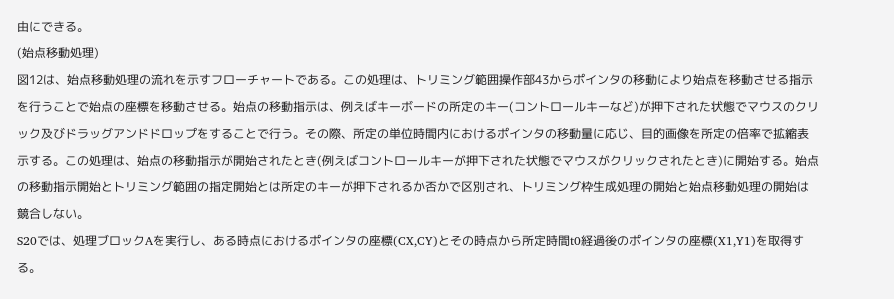由にできる。
(始点移動処理)
図12は、始点移動処理の流れを示すフローチャートである。この処理は、トリミング範囲操作部43からポインタの移動により始点を移動させる指示を行うことで始点の座標を移動させる。始点の移動指示は、例えばキーボードの所定のキー(コントロールキーなど)が押下された状態でマウスのクリック及びドラッグアンドドロップをすることで行う。その際、所定の単位時間内におけるポインタの移動量に応じ、目的画像を所定の倍率で拡縮表示する。この処理は、始点の移動指示が開始されたとき(例えばコントロールキーが押下された状態でマウスがクリックされたとき)に開始する。始点の移動指示開始とトリミング範囲の指定開始とは所定のキーが押下されるか否かで区別され、トリミング枠生成処理の開始と始点移動処理の開始は競合しない。
S20では、処理ブロックAを実行し、ある時点におけるポインタの座標(CX,CY)とその時点から所定時間t0経過後のポインタの座標(X1,Y1)を取得する。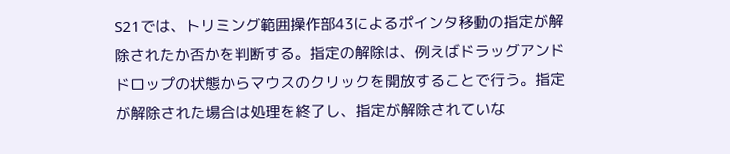S21では、トリミング範囲操作部43によるポインタ移動の指定が解除されたか否かを判断する。指定の解除は、例えばドラッグアンドドロップの状態からマウスのクリックを開放することで行う。指定が解除された場合は処理を終了し、指定が解除されていな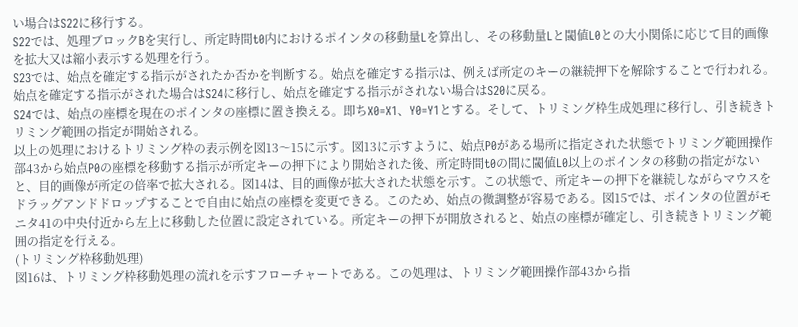い場合はS22に移行する。
S22では、処理ブロックBを実行し、所定時間t0内におけるポインタの移動量Lを算出し、その移動量Lと閾値L0との大小関係に応じて目的画像を拡大又は縮小表示する処理を行う。
S23では、始点を確定する指示がされたか否かを判断する。始点を確定する指示は、例えば所定のキーの継続押下を解除することで行われる。始点を確定する指示がされた場合はS24に移行し、始点を確定する指示がされない場合はS20に戻る。
S24では、始点の座標を現在のポインタの座標に置き換える。即ちX0=X1、Y0=Y1とする。そして、トリミング枠生成処理に移行し、引き続きトリミング範囲の指定が開始される。
以上の処理におけるトリミング枠の表示例を図13〜15に示す。図13に示すように、始点P0がある場所に指定された状態でトリミング範囲操作部43から始点P0の座標を移動する指示が所定キーの押下により開始された後、所定時間t0の間に閾値L0以上のポインタの移動の指定がないと、目的画像が所定の倍率で拡大される。図14は、目的画像が拡大された状態を示す。この状態で、所定キーの押下を継続しながらマウスをドラッグアンドドロップすることで自由に始点の座標を変更できる。このため、始点の微調整が容易である。図15では、ポインタの位置がモニタ41の中央付近から左上に移動した位置に設定されている。所定キーの押下が開放されると、始点の座標が確定し、引き続きトリミング範囲の指定を行える。
(トリミング枠移動処理)
図16は、トリミング枠移動処理の流れを示すフローチャートである。この処理は、トリミング範囲操作部43から指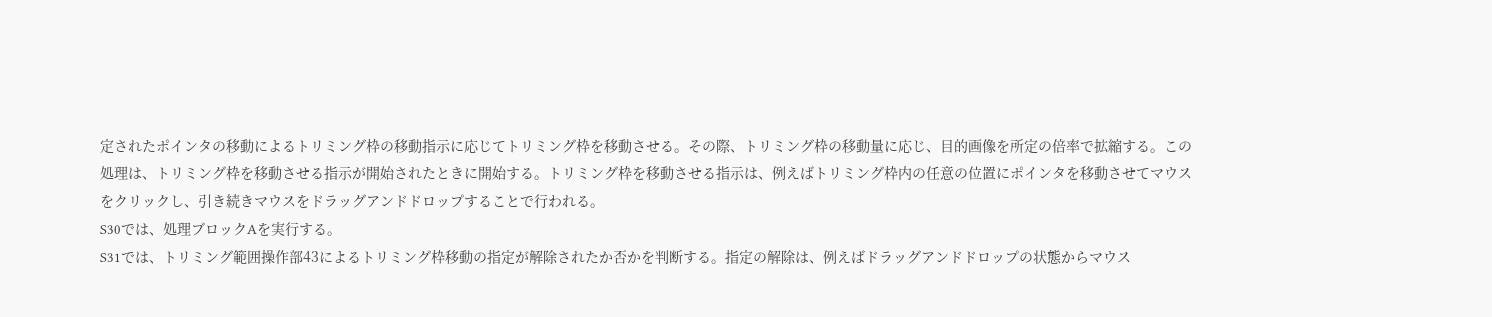定されたポインタの移動によるトリミング枠の移動指示に応じてトリミング枠を移動させる。その際、トリミング枠の移動量に応じ、目的画像を所定の倍率で拡縮する。この処理は、トリミング枠を移動させる指示が開始されたときに開始する。トリミング枠を移動させる指示は、例えばトリミング枠内の任意の位置にポインタを移動させてマウスをクリックし、引き続きマウスをドラッグアンドドロップすることで行われる。
S30では、処理ブロックAを実行する。
S31では、トリミング範囲操作部43によるトリミング枠移動の指定が解除されたか否かを判断する。指定の解除は、例えばドラッグアンドドロップの状態からマウス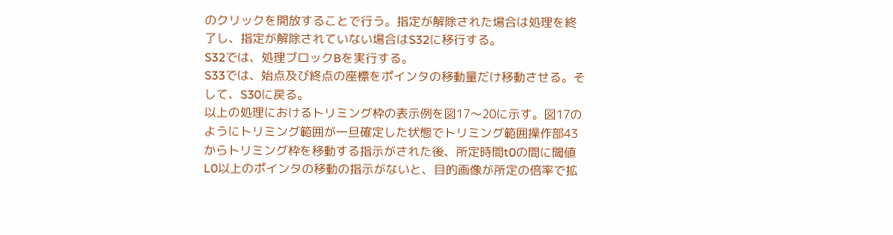のクリックを開放することで行う。指定が解除された場合は処理を終了し、指定が解除されていない場合はS32に移行する。
S32では、処理ブロックBを実行する。
S33では、始点及び終点の座標をポインタの移動量だけ移動させる。そして、S30に戻る。
以上の処理におけるトリミング枠の表示例を図17〜20に示す。図17のようにトリミング範囲が一旦確定した状態でトリミング範囲操作部43からトリミング枠を移動する指示がされた後、所定時間t0の間に閾値L0以上のポインタの移動の指示がないと、目的画像が所定の倍率で拡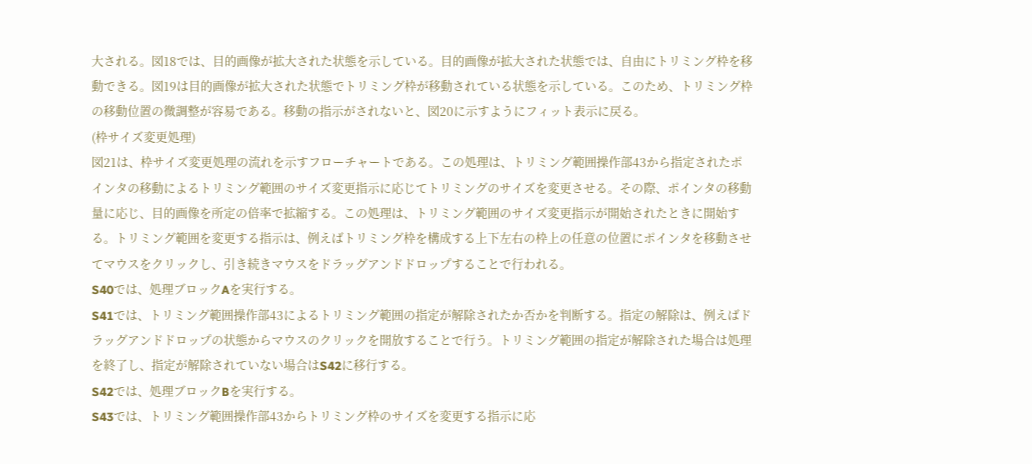大される。図18では、目的画像が拡大された状態を示している。目的画像が拡大された状態では、自由にトリミング枠を移動できる。図19は目的画像が拡大された状態でトリミング枠が移動されている状態を示している。このため、トリミング枠の移動位置の微調整が容易である。移動の指示がされないと、図20に示すようにフィット表示に戻る。
(枠サイズ変更処理)
図21は、枠サイズ変更処理の流れを示すフローチャートである。この処理は、トリミング範囲操作部43から指定されたポインタの移動によるトリミング範囲のサイズ変更指示に応じてトリミングのサイズを変更させる。その際、ポインタの移動量に応じ、目的画像を所定の倍率で拡縮する。この処理は、トリミング範囲のサイズ変更指示が開始されたときに開始する。トリミング範囲を変更する指示は、例えばトリミング枠を構成する上下左右の枠上の任意の位置にポインタを移動させてマウスをクリックし、引き続きマウスをドラッグアンドドロップすることで行われる。
S40では、処理ブロックAを実行する。
S41では、トリミング範囲操作部43によるトリミング範囲の指定が解除されたか否かを判断する。指定の解除は、例えばドラッグアンドドロップの状態からマウスのクリックを開放することで行う。トリミング範囲の指定が解除された場合は処理を終了し、指定が解除されていない場合はS42に移行する。
S42では、処理ブロックBを実行する。
S43では、トリミング範囲操作部43からトリミング枠のサイズを変更する指示に応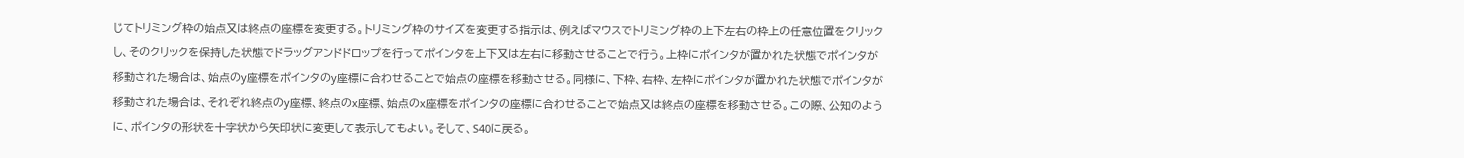じてトリミング枠の始点又は終点の座標を変更する。トリミング枠のサイズを変更する指示は、例えばマウスでトリミング枠の上下左右の枠上の任意位置をクリックし、そのクリックを保持した状態でドラッグアンドドロップを行ってポインタを上下又は左右に移動させることで行う。上枠にポインタが置かれた状態でポインタが移動された場合は、始点のy座標をポインタのy座標に合わせることで始点の座標を移動させる。同様に、下枠、右枠、左枠にポインタが置かれた状態でポインタが移動された場合は、それぞれ終点のy座標、終点のx座標、始点のx座標をポインタの座標に合わせることで始点又は終点の座標を移動させる。この際、公知のように、ポインタの形状を十字状から矢印状に変更して表示してもよい。そして、S40に戻る。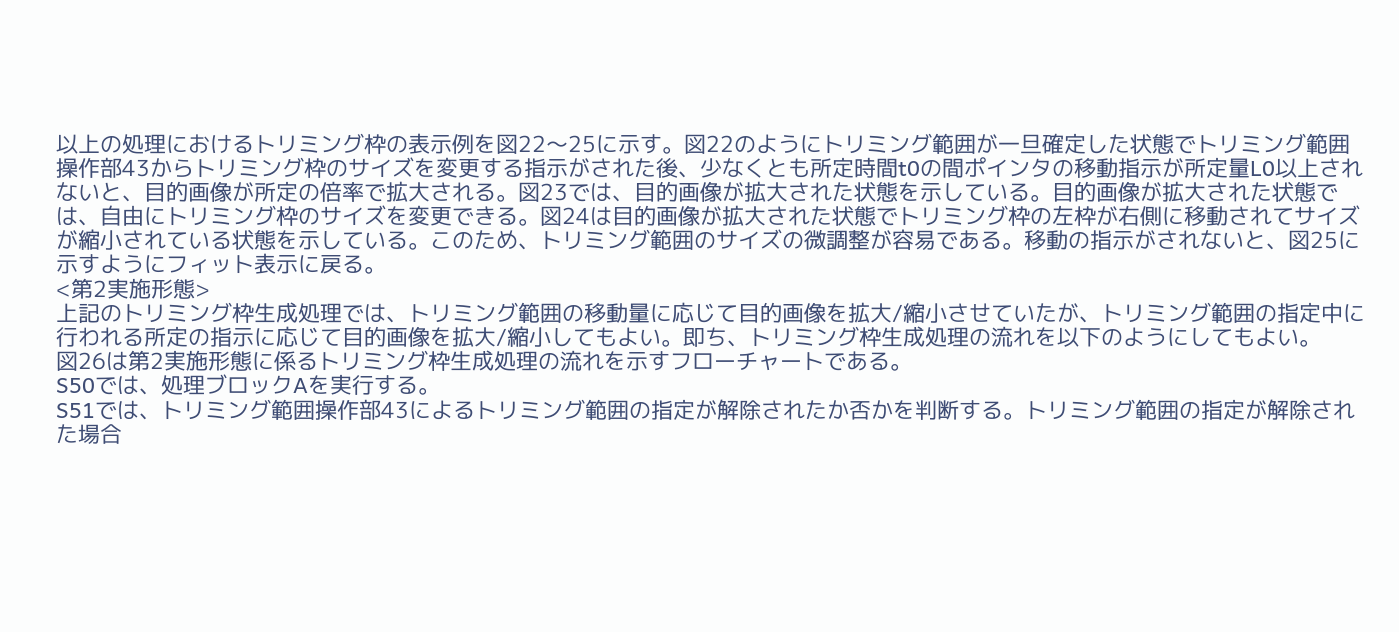以上の処理におけるトリミング枠の表示例を図22〜25に示す。図22のようにトリミング範囲が一旦確定した状態でトリミング範囲操作部43からトリミング枠のサイズを変更する指示がされた後、少なくとも所定時間t0の間ポインタの移動指示が所定量L0以上されないと、目的画像が所定の倍率で拡大される。図23では、目的画像が拡大された状態を示している。目的画像が拡大された状態では、自由にトリミング枠のサイズを変更できる。図24は目的画像が拡大された状態でトリミング枠の左枠が右側に移動されてサイズが縮小されている状態を示している。このため、トリミング範囲のサイズの微調整が容易である。移動の指示がされないと、図25に示すようにフィット表示に戻る。
<第2実施形態>
上記のトリミング枠生成処理では、トリミング範囲の移動量に応じて目的画像を拡大/縮小させていたが、トリミング範囲の指定中に行われる所定の指示に応じて目的画像を拡大/縮小してもよい。即ち、トリミング枠生成処理の流れを以下のようにしてもよい。
図26は第2実施形態に係るトリミング枠生成処理の流れを示すフローチャートである。
S50では、処理ブロックAを実行する。
S51では、トリミング範囲操作部43によるトリミング範囲の指定が解除されたか否かを判断する。トリミング範囲の指定が解除された場合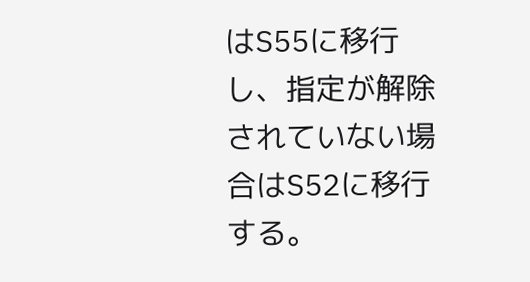はS55に移行し、指定が解除されていない場合はS52に移行する。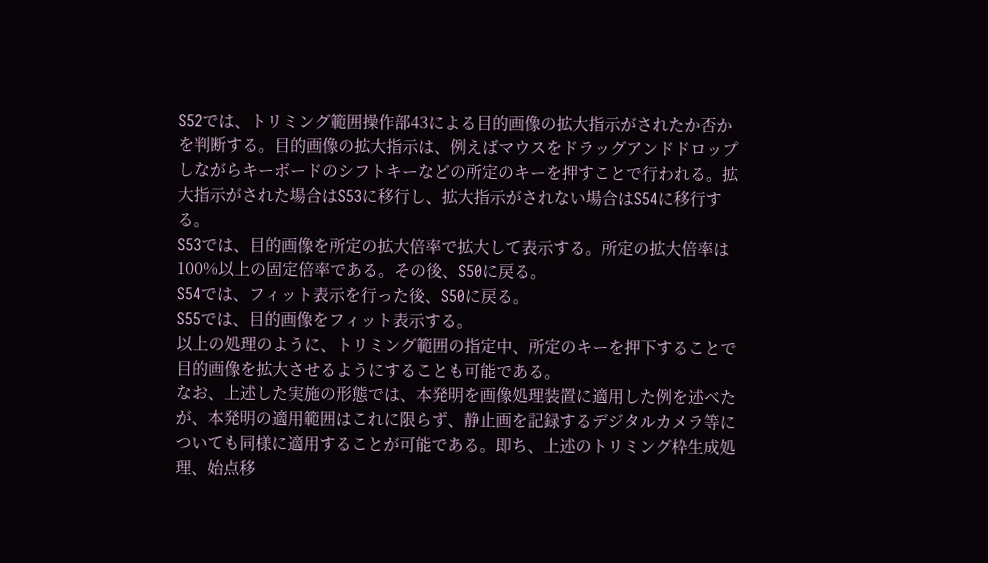S52では、トリミング範囲操作部43による目的画像の拡大指示がされたか否かを判断する。目的画像の拡大指示は、例えばマウスをドラッグアンドドロップしながらキーボードのシフトキーなどの所定のキーを押すことで行われる。拡大指示がされた場合はS53に移行し、拡大指示がされない場合はS54に移行する。
S53では、目的画像を所定の拡大倍率で拡大して表示する。所定の拡大倍率は100%以上の固定倍率である。その後、S50に戻る。
S54では、フィット表示を行った後、S50に戻る。
S55では、目的画像をフィット表示する。
以上の処理のように、トリミング範囲の指定中、所定のキーを押下することで目的画像を拡大させるようにすることも可能である。
なお、上述した実施の形態では、本発明を画像処理装置に適用した例を述べたが、本発明の適用範囲はこれに限らず、静止画を記録するデジタルカメラ等についても同様に適用することが可能である。即ち、上述のトリミング枠生成処理、始点移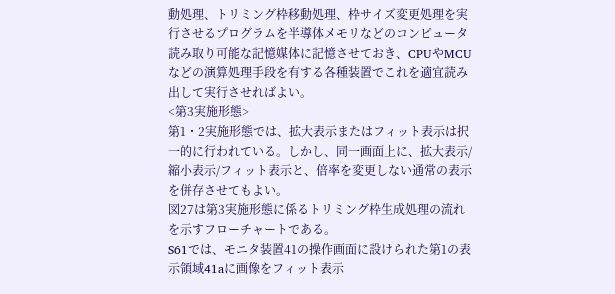動処理、トリミング枠移動処理、枠サイズ変更処理を実行させるプログラムを半導体メモリなどのコンピュータ読み取り可能な記憶媒体に記憶させておき、CPUやMCUなどの演算処理手段を有する各種装置でこれを適宜読み出して実行させればよい。
<第3実施形態>
第1・2実施形態では、拡大表示またはフィット表示は択一的に行われている。しかし、同一画面上に、拡大表示/縮小表示/フィット表示と、倍率を変更しない通常の表示を併存させてもよい。
図27は第3実施形態に係るトリミング枠生成処理の流れを示すフローチャートである。
S61では、モニタ装置41の操作画面に設けられた第1の表示領域41aに画像をフィット表示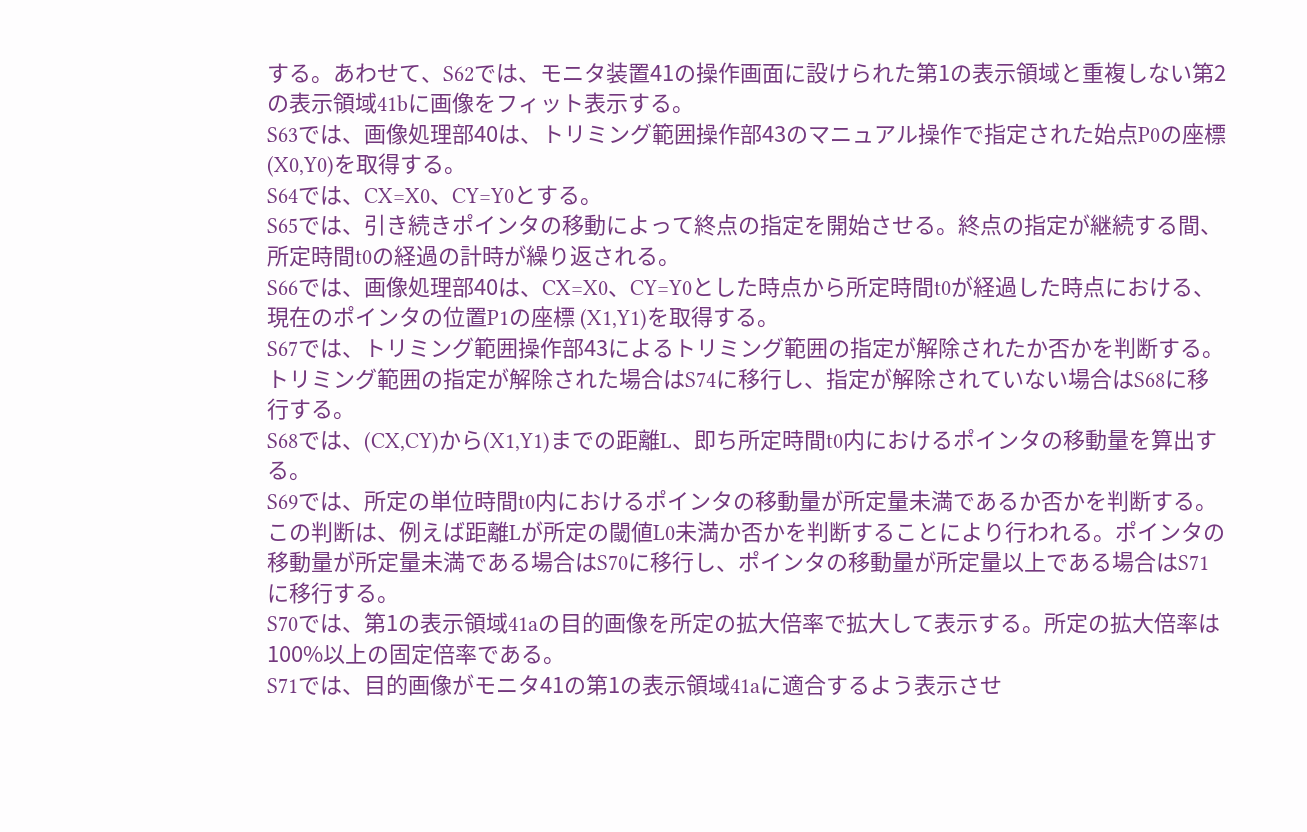する。あわせて、S62では、モニタ装置41の操作画面に設けられた第1の表示領域と重複しない第2の表示領域41bに画像をフィット表示する。
S63では、画像処理部40は、トリミング範囲操作部43のマニュアル操作で指定された始点P0の座標(X0,Y0)を取得する。
S64では、CX=X0、CY=Y0とする。
S65では、引き続きポインタの移動によって終点の指定を開始させる。終点の指定が継続する間、所定時間t0の経過の計時が繰り返される。
S66では、画像処理部40は、CX=X0、CY=Y0とした時点から所定時間t0が経過した時点における、現在のポインタの位置P1の座標 (X1,Y1)を取得する。
S67では、トリミング範囲操作部43によるトリミング範囲の指定が解除されたか否かを判断する。トリミング範囲の指定が解除された場合はS74に移行し、指定が解除されていない場合はS68に移行する。
S68では、(CX,CY)から(X1,Y1)までの距離L、即ち所定時間t0内におけるポインタの移動量を算出する。
S69では、所定の単位時間t0内におけるポインタの移動量が所定量未満であるか否かを判断する。この判断は、例えば距離Lが所定の閾値L0未満か否かを判断することにより行われる。ポインタの移動量が所定量未満である場合はS70に移行し、ポインタの移動量が所定量以上である場合はS71に移行する。
S70では、第1の表示領域41aの目的画像を所定の拡大倍率で拡大して表示する。所定の拡大倍率は100%以上の固定倍率である。
S71では、目的画像がモニタ41の第1の表示領域41aに適合するよう表示させ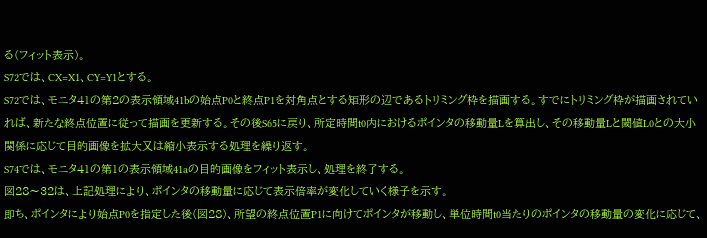る(フィット表示)。
S72では、CX=X1、CY=Y1とする。
S72では、モニタ41の第2の表示領域41bの始点P0と終点P1を対角点とする矩形の辺であるトリミング枠を描画する。すでにトリミング枠が描画されていれば、新たな終点位置に従って描画を更新する。その後S65に戻り、所定時間t0内におけるポインタの移動量Lを算出し、その移動量Lと閾値L0との大小関係に応じて目的画像を拡大又は縮小表示する処理を繰り返す。
S74では、モニタ41の第1の表示領域41aの目的画像をフィット表示し、処理を終了する。
図28〜32は、上記処理により、ポインタの移動量に応じて表示倍率が変化していく様子を示す。
即ち、ポインタにより始点P0を指定した後(図28)、所望の終点位置P1に向けてポインタが移動し、単位時間t0当たりのポインタの移動量の変化に応じて、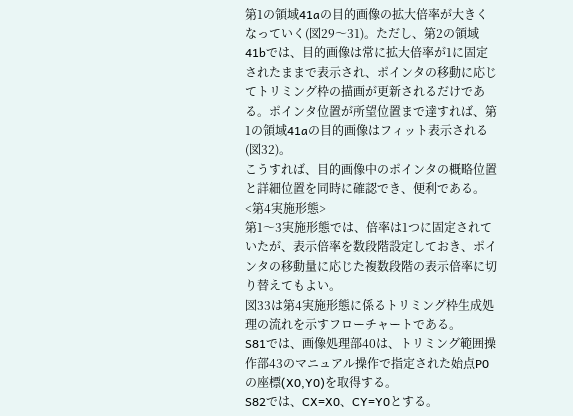第1の領域41aの目的画像の拡大倍率が大きくなっていく(図29〜31)。ただし、第2の領域41bでは、目的画像は常に拡大倍率が1に固定されたままで表示され、ポインタの移動に応じてトリミング枠の描画が更新されるだけである。ポインタ位置が所望位置まで達すれば、第1の領域41aの目的画像はフィット表示される(図32)。
こうすれば、目的画像中のポインタの概略位置と詳細位置を同時に確認でき、便利である。
<第4実施形態>
第1〜3実施形態では、倍率は1つに固定されていたが、表示倍率を数段階設定しておき、ポインタの移動量に応じた複数段階の表示倍率に切り替えてもよい。
図33は第4実施形態に係るトリミング枠生成処理の流れを示すフローチャートである。
S81では、画像処理部40は、トリミング範囲操作部43のマニュアル操作で指定された始点P0の座標(X0,Y0)を取得する。
S82では、CX=X0、CY=Y0とする。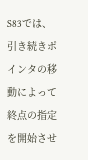S83では、引き続きポインタの移動によって終点の指定を開始させ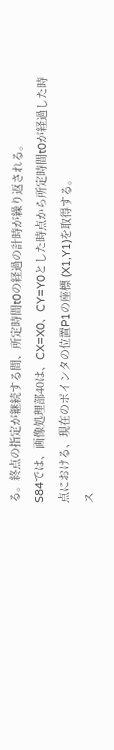る。終点の指定が継続する間、所定時間t0の経過の計時が繰り返される。
S84では、画像処理部40は、CX=X0、CY=Y0とした時点から所定時間t0が経過した時点における、現在のポインタの位置P1の座標 (X1,Y1)を取得する。
ス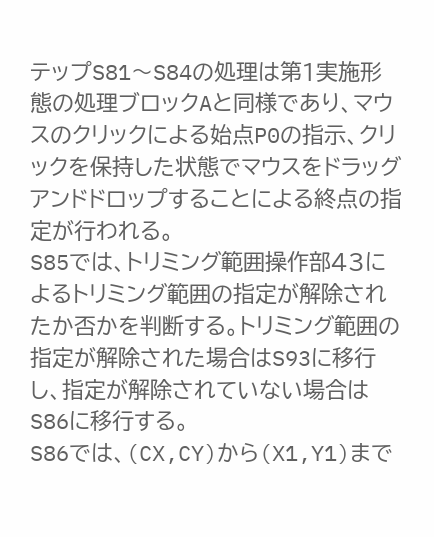テップS81〜S84の処理は第1実施形態の処理ブロックAと同様であり、マウスのクリックによる始点P0の指示、クリックを保持した状態でマウスをドラッグアンドドロップすることによる終点の指定が行われる。
S85では、トリミング範囲操作部43によるトリミング範囲の指定が解除されたか否かを判断する。トリミング範囲の指定が解除された場合はS93に移行し、指定が解除されていない場合はS86に移行する。
S86では、(CX,CY)から(X1,Y1)まで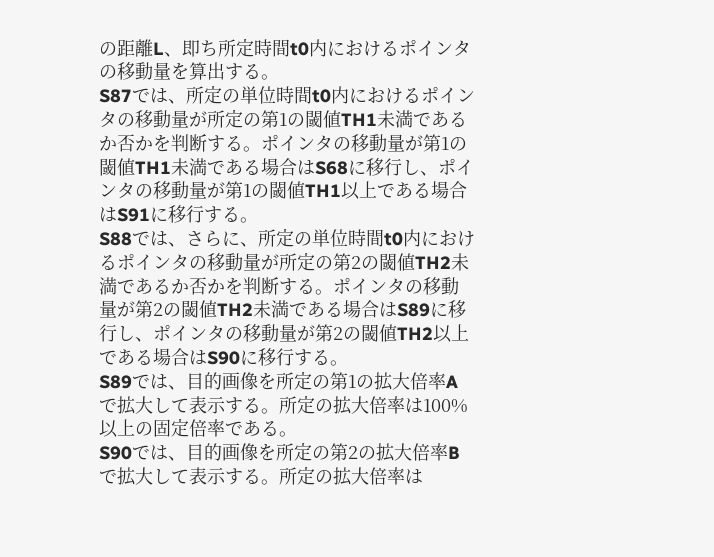の距離L、即ち所定時間t0内におけるポインタの移動量を算出する。
S87では、所定の単位時間t0内におけるポインタの移動量が所定の第1の閾値TH1未満であるか否かを判断する。ポインタの移動量が第1の閾値TH1未満である場合はS68に移行し、ポインタの移動量が第1の閾値TH1以上である場合はS91に移行する。
S88では、さらに、所定の単位時間t0内におけるポインタの移動量が所定の第2の閾値TH2未満であるか否かを判断する。ポインタの移動量が第2の閾値TH2未満である場合はS89に移行し、ポインタの移動量が第2の閾値TH2以上である場合はS90に移行する。
S89では、目的画像を所定の第1の拡大倍率Aで拡大して表示する。所定の拡大倍率は100%以上の固定倍率である。
S90では、目的画像を所定の第2の拡大倍率Bで拡大して表示する。所定の拡大倍率は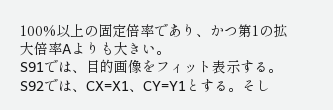100%以上の固定倍率であり、かつ第1の拡大倍率Aよりも大きい。
S91では、目的画像をフィット表示する。
S92では、CX=X1、CY=Y1とする。そし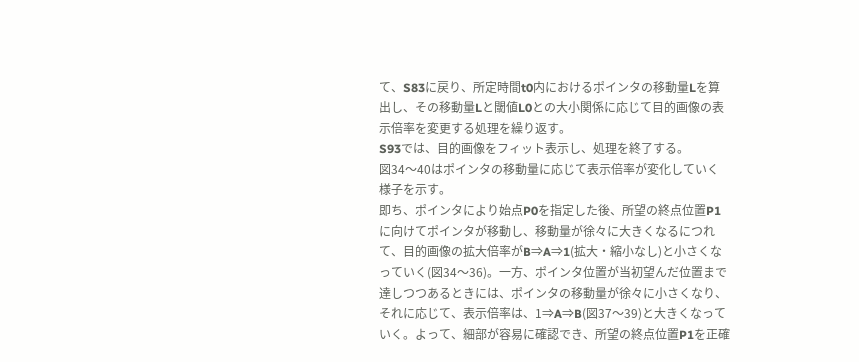て、S83に戻り、所定時間t0内におけるポインタの移動量Lを算出し、その移動量Lと閾値L0との大小関係に応じて目的画像の表示倍率を変更する処理を繰り返す。
S93では、目的画像をフィット表示し、処理を終了する。
図34〜40はポインタの移動量に応じて表示倍率が変化していく様子を示す。
即ち、ポインタにより始点P0を指定した後、所望の終点位置P1に向けてポインタが移動し、移動量が徐々に大きくなるにつれて、目的画像の拡大倍率がB⇒A⇒1(拡大・縮小なし)と小さくなっていく(図34〜36)。一方、ポインタ位置が当初望んだ位置まで達しつつあるときには、ポインタの移動量が徐々に小さくなり、それに応じて、表示倍率は、1⇒A⇒B(図37〜39)と大きくなっていく。よって、細部が容易に確認でき、所望の終点位置P1を正確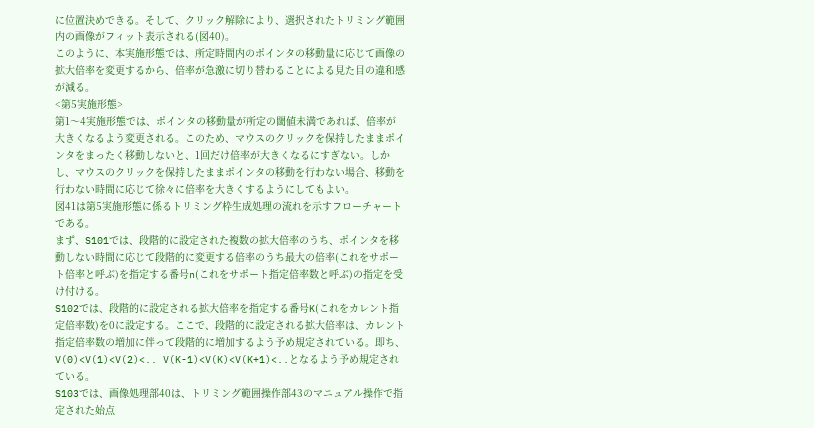に位置決めできる。そして、クリック解除により、選択されたトリミング範囲内の画像がフィット表示される(図40)。
このように、本実施形態では、所定時間内のポインタの移動量に応じて画像の拡大倍率を変更するから、倍率が急激に切り替わることによる見た目の違和感が減る。
<第5実施形態>
第1〜4実施形態では、ポインタの移動量が所定の閾値未満であれば、倍率が大きくなるよう変更される。このため、マウスのクリックを保持したままポインタをまったく移動しないと、1回だけ倍率が大きくなるにすぎない。しかし、マウスのクリックを保持したままポインタの移動を行わない場合、移動を行わない時間に応じて徐々に倍率を大きくするようにしてもよい。
図41は第5実施形態に係るトリミング枠生成処理の流れを示すフローチャートである。
まず、S101では、段階的に設定された複数の拡大倍率のうち、ポインタを移動しない時間に応じて段階的に変更する倍率のうち最大の倍率(これをサポート倍率と呼ぶ)を指定する番号n(これをサポート指定倍率数と呼ぶ)の指定を受け付ける。
S102では、段階的に設定される拡大倍率を指定する番号K(これをカレント指定倍率数)を0に設定する。ここで、段階的に設定される拡大倍率は、カレント指定倍率数の増加に伴って段階的に増加するよう予め規定されている。即ち、V(0)<V(1)<V(2)<.. V(K-1)<V(K)<V(K+1)<..となるよう予め規定されている。
S103では、画像処理部40は、トリミング範囲操作部43のマニュアル操作で指定された始点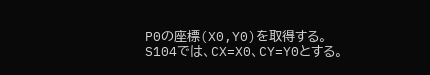P0の座標(X0,Y0)を取得する。
S104では、CX=X0、CY=Y0とする。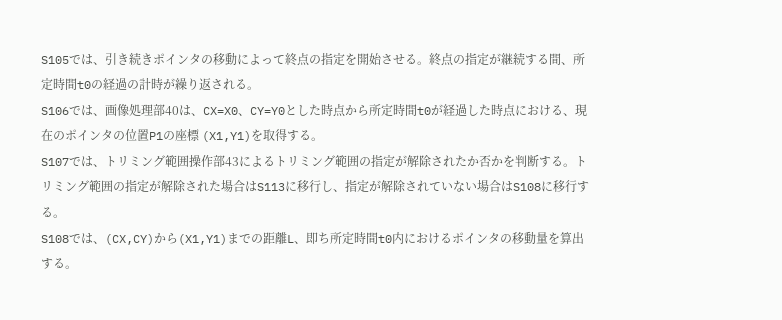S105では、引き続きポインタの移動によって終点の指定を開始させる。終点の指定が継続する間、所定時間t0の経過の計時が繰り返される。
S106では、画像処理部40は、CX=X0、CY=Y0とした時点から所定時間t0が経過した時点における、現在のポインタの位置P1の座標 (X1,Y1)を取得する。
S107では、トリミング範囲操作部43によるトリミング範囲の指定が解除されたか否かを判断する。トリミング範囲の指定が解除された場合はS113に移行し、指定が解除されていない場合はS108に移行する。
S108では、(CX,CY)から(X1,Y1)までの距離L、即ち所定時間t0内におけるポインタの移動量を算出する。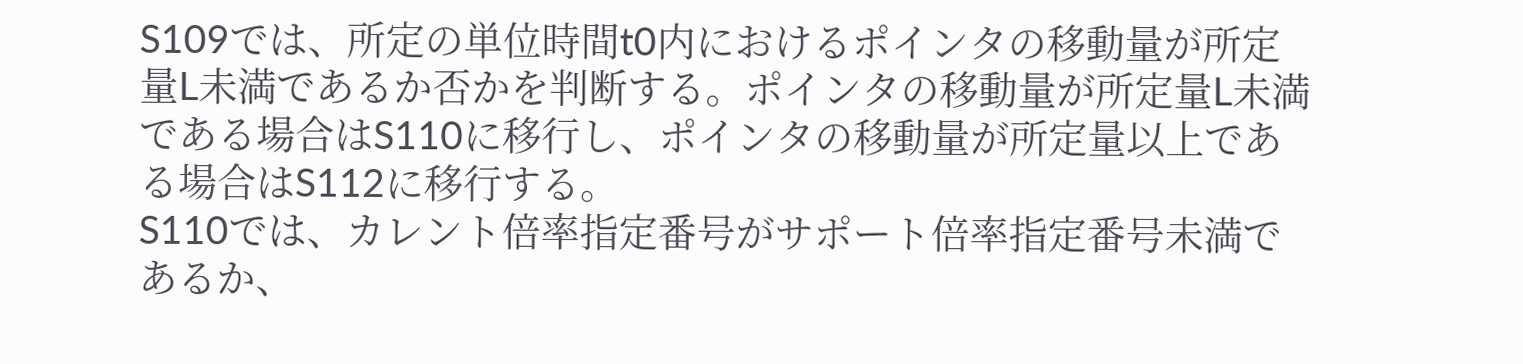S109では、所定の単位時間t0内におけるポインタの移動量が所定量L未満であるか否かを判断する。ポインタの移動量が所定量L未満である場合はS110に移行し、ポインタの移動量が所定量以上である場合はS112に移行する。
S110では、カレント倍率指定番号がサポート倍率指定番号未満であるか、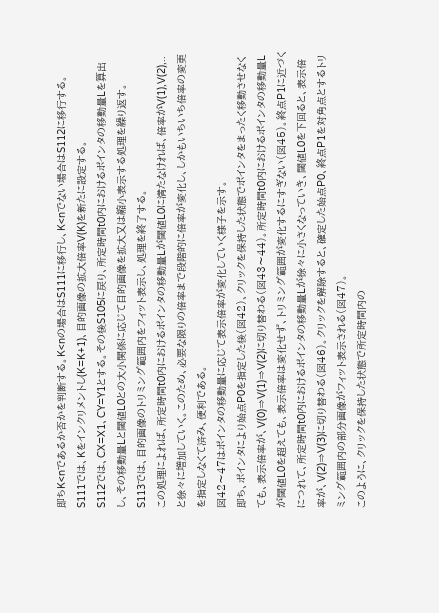即ちK<nであるか否かを判断する。K<nの場合はS111に移行し、K<nでない場合はS112に移行する。
S111では、Kをインクリメントし(K=K+1)、目的画像の拡大倍率V(K)を新たに設定する。
S112では、CX=X1、CY=Y1とする。その後S105に戻り、所定時間t0内におけるポインタの移動量Lを算出し、その移動量Lと閾値L0との大小関係に応じて目的画像を拡大又は縮小表示する処理を繰り返す。
S113では、目的画像のトリミング範囲内をフィット表示し、処理を終了する。
この処理によれば、所定時間t0内におけるポインタの移動量Lが閾値L0に満たなければ、倍率がV(1),V(2),..と徐々に増加していく。このため、必要な限りの倍率まで段階的に倍率が変化し、しかもいちいち倍率の変更を指定しなくて済み、便利である。
図42〜47はポインタの移動量に応じて表示倍率が変化していく様子を示す。
即ち、ポインタにより始点P0を指定した後(図42)、クリックを保持した状態でポインタをまったく移動させなくても、表示倍率が、V(0)⇒V(1)⇒V(2)に切り替わる(図43〜44)。所定時間t0内におけるポインタの移動量Lが閾値L0を超えても、表示倍率は変化せず、トリミング範囲が変化するにすぎない(図45)。終点P1に近づくにつれて、所定時間t0内におけるポインタの移動量Lが徐々に小さくなっていき、閾値L0を下回ると、表示倍率が、V(2)⇒V(3)に切り替わる(図46)。クリックを解除すると、確定した始点P0、終点P1を対角点とするトリミング範囲内の部分画像がフィット表示される(図47)。
このように、クリックを保持した状態で所定時間内の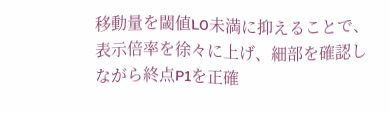移動量を閾値L0未満に抑えることで、表示倍率を徐々に上げ、細部を確認しながら終点P1を正確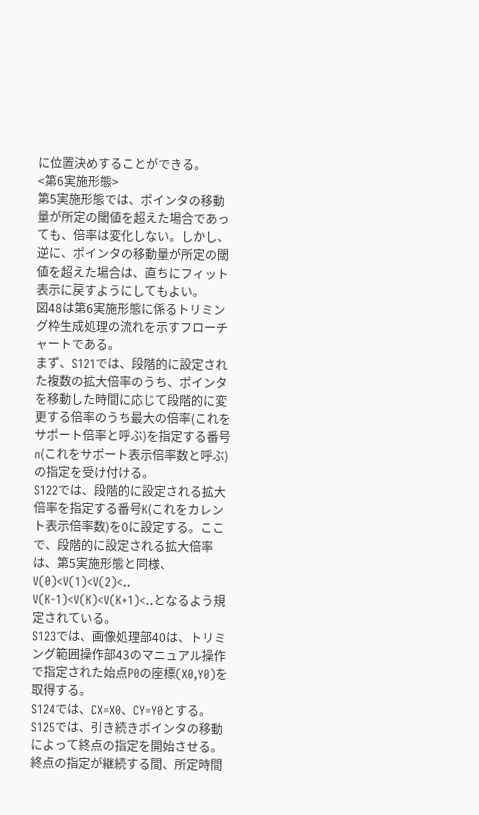に位置決めすることができる。
<第6実施形態>
第5実施形態では、ポインタの移動量が所定の閾値を超えた場合であっても、倍率は変化しない。しかし、逆に、ポインタの移動量が所定の閾値を超えた場合は、直ちにフィット表示に戻すようにしてもよい。
図48は第6実施形態に係るトリミング枠生成処理の流れを示すフローチャートである。
まず、S121では、段階的に設定された複数の拡大倍率のうち、ポインタを移動した時間に応じて段階的に変更する倍率のうち最大の倍率(これをサポート倍率と呼ぶ)を指定する番号n(これをサポート表示倍率数と呼ぶ)の指定を受け付ける。
S122では、段階的に設定される拡大倍率を指定する番号K(これをカレント表示倍率数)を0に設定する。ここで、段階的に設定される拡大倍率は、第5実施形態と同様、V(0)<V(1)<V(2)<.. V(K-1)<V(K)<V(K+1)<..となるよう規定されている。
S123では、画像処理部40は、トリミング範囲操作部43のマニュアル操作で指定された始点P0の座標(X0,Y0)を取得する。
S124では、CX=X0、CY=Y0とする。
S125では、引き続きポインタの移動によって終点の指定を開始させる。終点の指定が継続する間、所定時間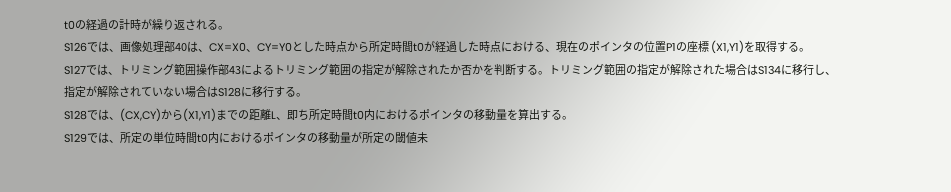t0の経過の計時が繰り返される。
S126では、画像処理部40は、CX=X0、CY=Y0とした時点から所定時間t0が経過した時点における、現在のポインタの位置P1の座標 (X1,Y1)を取得する。
S127では、トリミング範囲操作部43によるトリミング範囲の指定が解除されたか否かを判断する。トリミング範囲の指定が解除された場合はS134に移行し、指定が解除されていない場合はS128に移行する。
S128では、(CX,CY)から(X1,Y1)までの距離L、即ち所定時間t0内におけるポインタの移動量を算出する。
S129では、所定の単位時間t0内におけるポインタの移動量が所定の閾値未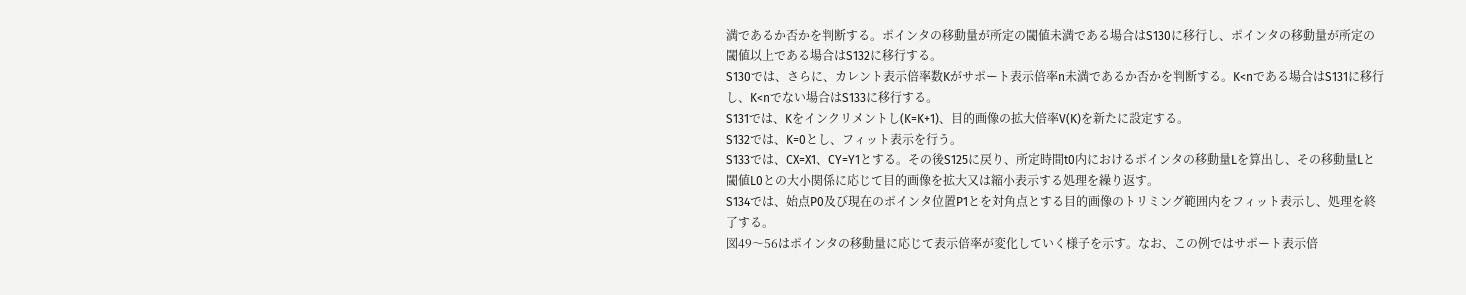満であるか否かを判断する。ポインタの移動量が所定の閾値未満である場合はS130に移行し、ポインタの移動量が所定の閾値以上である場合はS132に移行する。
S130では、さらに、カレント表示倍率数Kがサポート表示倍率n未満であるか否かを判断する。K<nである場合はS131に移行し、K<nでない場合はS133に移行する。
S131では、Kをインクリメントし(K=K+1)、目的画像の拡大倍率V(K)を新たに設定する。
S132では、K=0とし、フィット表示を行う。
S133では、CX=X1、CY=Y1とする。その後S125に戻り、所定時間t0内におけるポインタの移動量Lを算出し、その移動量Lと閾値L0との大小関係に応じて目的画像を拡大又は縮小表示する処理を繰り返す。
S134では、始点P0及び現在のポインタ位置P1とを対角点とする目的画像のトリミング範囲内をフィット表示し、処理を終了する。
図49〜56はポインタの移動量に応じて表示倍率が変化していく様子を示す。なお、この例ではサポート表示倍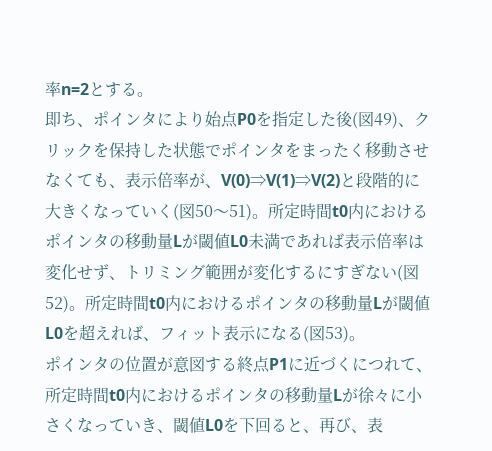率n=2とする。
即ち、ポインタにより始点P0を指定した後(図49)、クリックを保持した状態でポインタをまったく移動させなくても、表示倍率が、V(0)⇒V(1)⇒V(2)と段階的に大きくなっていく(図50〜51)。所定時間t0内におけるポインタの移動量Lが閾値L0未満であれば表示倍率は変化せず、トリミング範囲が変化するにすぎない(図52)。所定時間t0内におけるポインタの移動量Lが閾値L0を超えれば、フィット表示になる(図53)。
ポインタの位置が意図する終点P1に近づくにつれて、所定時間t0内におけるポインタの移動量Lが徐々に小さくなっていき、閾値L0を下回ると、再び、表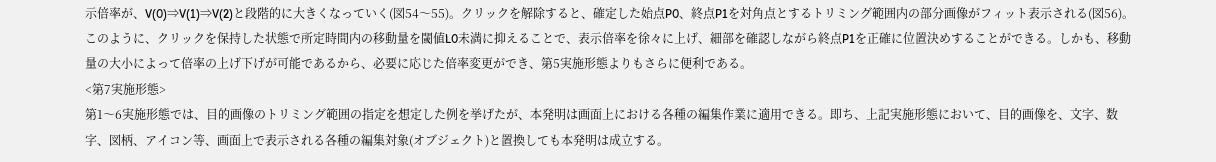示倍率が、V(0)⇒V(1)⇒V(2)と段階的に大きくなっていく(図54〜55)。クリックを解除すると、確定した始点P0、終点P1を対角点とするトリミング範囲内の部分画像がフィット表示される(図56)。
このように、クリックを保持した状態で所定時間内の移動量を閾値L0未満に抑えることで、表示倍率を徐々に上げ、細部を確認しながら終点P1を正確に位置決めすることができる。しかも、移動量の大小によって倍率の上げ下げが可能であるから、必要に応じた倍率変更ができ、第5実施形態よりもさらに便利である。
<第7実施形態>
第1〜6実施形態では、目的画像のトリミング範囲の指定を想定した例を挙げたが、本発明は画面上における各種の編集作業に適用できる。即ち、上記実施形態において、目的画像を、文字、数字、図柄、アイコン等、画面上で表示される各種の編集対象(オブジェクト)と置換しても本発明は成立する。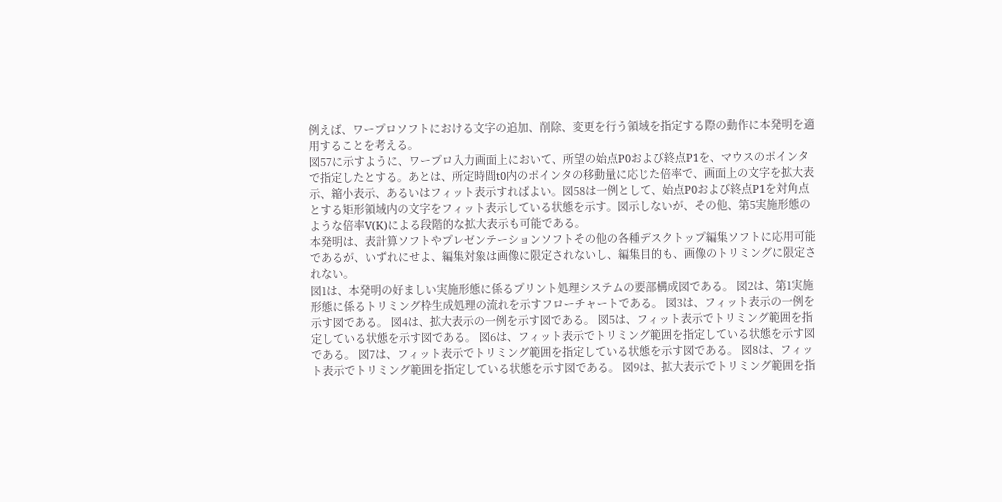例えば、ワープロソフトにおける文字の追加、削除、変更を行う領域を指定する際の動作に本発明を適用することを考える。
図57に示すように、ワープロ入力画面上において、所望の始点P0および終点P1を、マウスのポインタで指定したとする。あとは、所定時間t0内のポインタの移動量に応じた倍率で、画面上の文字を拡大表示、縮小表示、あるいはフィット表示すればよい。図58は一例として、始点P0および終点P1を対角点とする矩形領域内の文字をフィット表示している状態を示す。図示しないが、その他、第5実施形態のような倍率V(K)による段階的な拡大表示も可能である。
本発明は、表計算ソフトやプレゼンテーションソフトその他の各種デスクトップ編集ソフトに応用可能であるが、いずれにせよ、編集対象は画像に限定されないし、編集目的も、画像のトリミングに限定されない。
図1は、本発明の好ましい実施形態に係るプリント処理システムの要部構成図である。 図2は、第1実施形態に係るトリミング枠生成処理の流れを示すフローチャートである。 図3は、フィット表示の一例を示す図である。 図4は、拡大表示の一例を示す図である。 図5は、フィット表示でトリミング範囲を指定している状態を示す図である。 図6は、フィット表示でトリミング範囲を指定している状態を示す図である。 図7は、フィット表示でトリミング範囲を指定している状態を示す図である。 図8は、フィット表示でトリミング範囲を指定している状態を示す図である。 図9は、拡大表示でトリミング範囲を指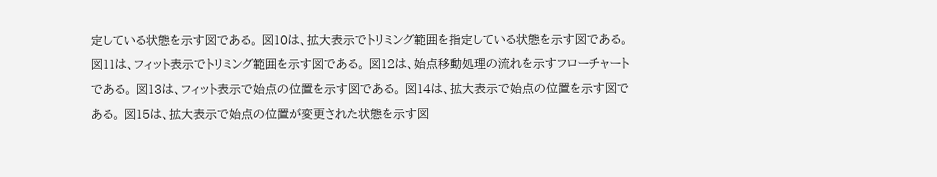定している状態を示す図である。 図10は、拡大表示でトリミング範囲を指定している状態を示す図である。 図11は、フィット表示でトリミング範囲を示す図である。 図12は、始点移動処理の流れを示すフローチャートである。 図13は、フィット表示で始点の位置を示す図である。 図14は、拡大表示で始点の位置を示す図である。 図15は、拡大表示で始点の位置が変更された状態を示す図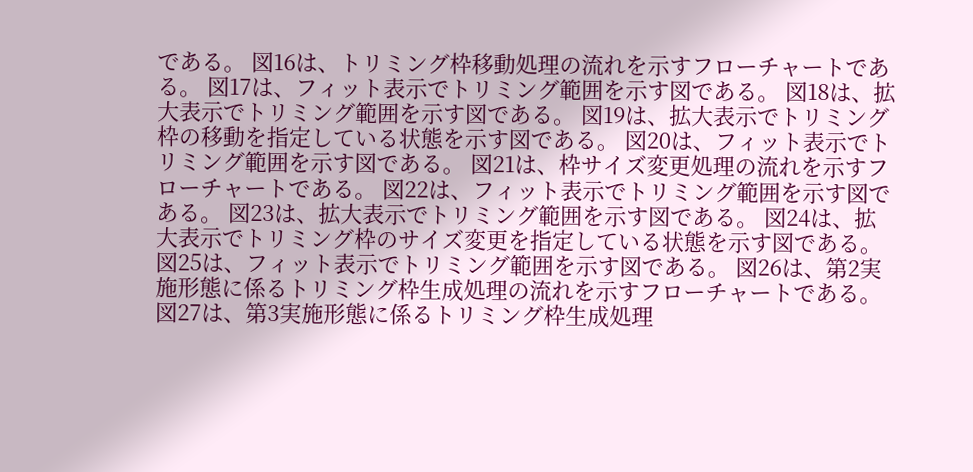である。 図16は、トリミング枠移動処理の流れを示すフローチャートである。 図17は、フィット表示でトリミング範囲を示す図である。 図18は、拡大表示でトリミング範囲を示す図である。 図19は、拡大表示でトリミング枠の移動を指定している状態を示す図である。 図20は、フィット表示でトリミング範囲を示す図である。 図21は、枠サイズ変更処理の流れを示すフローチャートである。 図22は、フィット表示でトリミング範囲を示す図である。 図23は、拡大表示でトリミング範囲を示す図である。 図24は、拡大表示でトリミング枠のサイズ変更を指定している状態を示す図である。 図25は、フィット表示でトリミング範囲を示す図である。 図26は、第2実施形態に係るトリミング枠生成処理の流れを示すフローチャートである。 図27は、第3実施形態に係るトリミング枠生成処理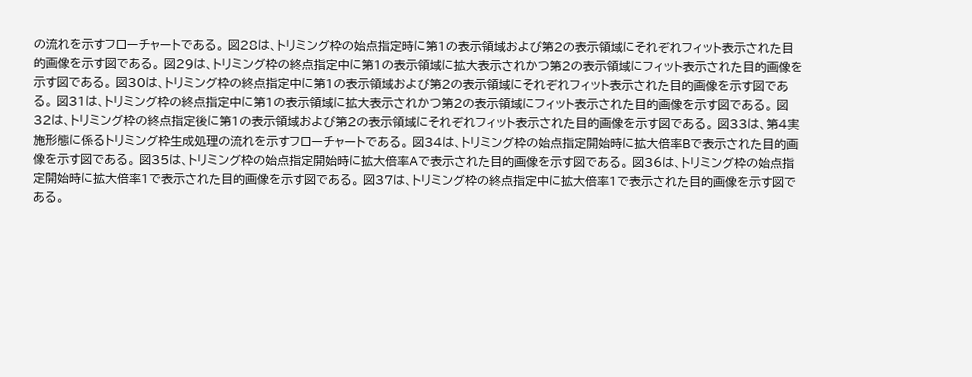の流れを示すフローチャートである。 図28は、トリミング枠の始点指定時に第1の表示領域および第2の表示領域にそれぞれフィット表示された目的画像を示す図である。 図29は、トリミング枠の終点指定中に第1の表示領域に拡大表示されかつ第2の表示領域にフィット表示された目的画像を示す図である。 図30は、トリミング枠の終点指定中に第1の表示領域および第2の表示領域にそれぞれフィット表示された目的画像を示す図である。 図31は、トリミング枠の終点指定中に第1の表示領域に拡大表示されかつ第2の表示領域にフィット表示された目的画像を示す図である。 図32は、トリミング枠の終点指定後に第1の表示領域および第2の表示領域にそれぞれフィット表示された目的画像を示す図である。 図33は、第4実施形態に係るトリミング枠生成処理の流れを示すフローチャートである。 図34は、トリミング枠の始点指定開始時に拡大倍率Bで表示された目的画像を示す図である。 図35は、トリミング枠の始点指定開始時に拡大倍率Aで表示された目的画像を示す図である。 図36は、トリミング枠の始点指定開始時に拡大倍率1で表示された目的画像を示す図である。 図37は、トリミング枠の終点指定中に拡大倍率1で表示された目的画像を示す図である。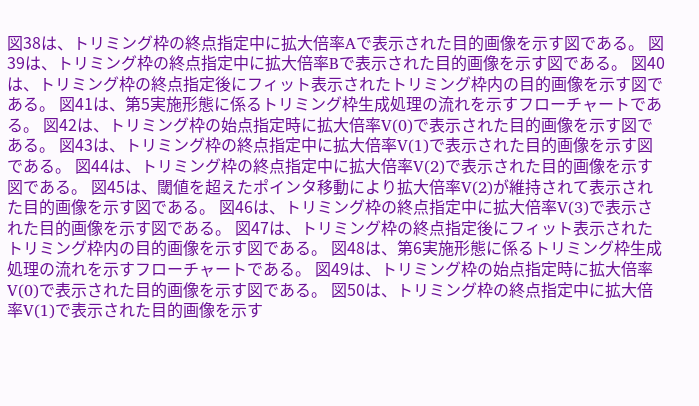図38は、トリミング枠の終点指定中に拡大倍率Aで表示された目的画像を示す図である。 図39は、トリミング枠の終点指定中に拡大倍率Bで表示された目的画像を示す図である。 図40は、トリミング枠の終点指定後にフィット表示されたトリミング枠内の目的画像を示す図である。 図41は、第5実施形態に係るトリミング枠生成処理の流れを示すフローチャートである。 図42は、トリミング枠の始点指定時に拡大倍率V(0)で表示された目的画像を示す図である。 図43は、トリミング枠の終点指定中に拡大倍率V(1)で表示された目的画像を示す図である。 図44は、トリミング枠の終点指定中に拡大倍率V(2)で表示された目的画像を示す図である。 図45は、閾値を超えたポインタ移動により拡大倍率V(2)が維持されて表示された目的画像を示す図である。 図46は、トリミング枠の終点指定中に拡大倍率V(3)で表示された目的画像を示す図である。 図47は、トリミング枠の終点指定後にフィット表示されたトリミング枠内の目的画像を示す図である。 図48は、第6実施形態に係るトリミング枠生成処理の流れを示すフローチャートである。 図49は、トリミング枠の始点指定時に拡大倍率V(0)で表示された目的画像を示す図である。 図50は、トリミング枠の終点指定中に拡大倍率V(1)で表示された目的画像を示す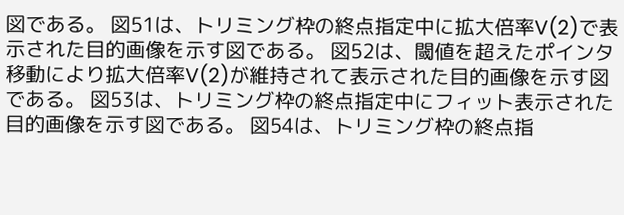図である。 図51は、トリミング枠の終点指定中に拡大倍率V(2)で表示された目的画像を示す図である。 図52は、閾値を超えたポインタ移動により拡大倍率V(2)が維持されて表示された目的画像を示す図である。 図53は、トリミング枠の終点指定中にフィット表示された目的画像を示す図である。 図54は、トリミング枠の終点指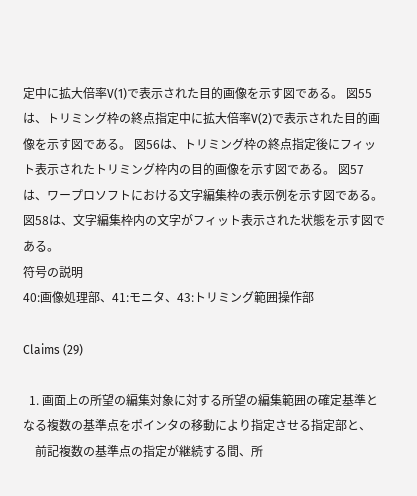定中に拡大倍率V(1)で表示された目的画像を示す図である。 図55は、トリミング枠の終点指定中に拡大倍率V(2)で表示された目的画像を示す図である。 図56は、トリミング枠の終点指定後にフィット表示されたトリミング枠内の目的画像を示す図である。 図57は、ワープロソフトにおける文字編集枠の表示例を示す図である。 図58は、文字編集枠内の文字がフィット表示された状態を示す図である。
符号の説明
40:画像処理部、41:モニタ、43:トリミング範囲操作部

Claims (29)

  1. 画面上の所望の編集対象に対する所望の編集範囲の確定基準となる複数の基準点をポインタの移動により指定させる指定部と、
    前記複数の基準点の指定が継続する間、所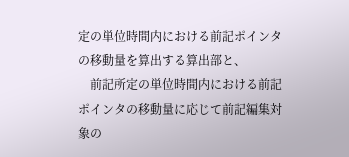定の単位時間内における前記ポインタの移動量を算出する算出部と、
    前記所定の単位時間内における前記ポインタの移動量に応じて前記編集対象の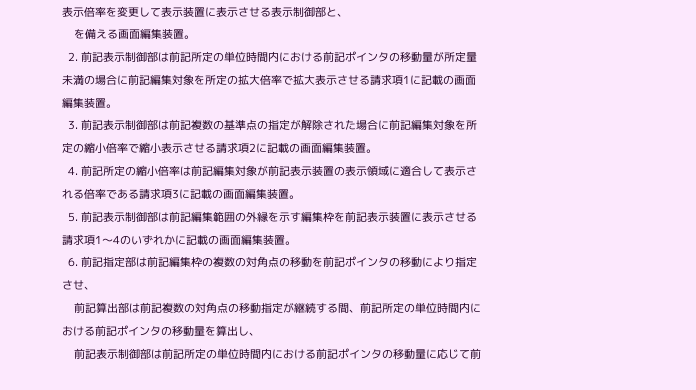表示倍率を変更して表示装置に表示させる表示制御部と、
    を備える画面編集装置。
  2. 前記表示制御部は前記所定の単位時間内における前記ポインタの移動量が所定量未満の場合に前記編集対象を所定の拡大倍率で拡大表示させる請求項1に記載の画面編集装置。
  3. 前記表示制御部は前記複数の基準点の指定が解除された場合に前記編集対象を所定の縮小倍率で縮小表示させる請求項2に記載の画面編集装置。
  4. 前記所定の縮小倍率は前記編集対象が前記表示装置の表示領域に適合して表示される倍率である請求項3に記載の画面編集装置。
  5. 前記表示制御部は前記編集範囲の外縁を示す編集枠を前記表示装置に表示させる請求項1〜4のいずれかに記載の画面編集装置。
  6. 前記指定部は前記編集枠の複数の対角点の移動を前記ポインタの移動により指定させ、
    前記算出部は前記複数の対角点の移動指定が継続する間、前記所定の単位時間内における前記ポインタの移動量を算出し、
    前記表示制御部は前記所定の単位時間内における前記ポインタの移動量に応じて前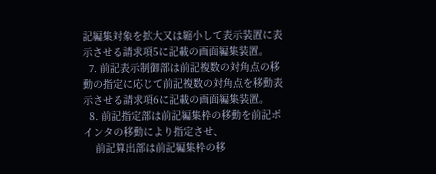記編集対象を拡大又は縮小して表示装置に表示させる請求項5に記載の画面編集装置。
  7. 前記表示制御部は前記複数の対角点の移動の指定に応じて前記複数の対角点を移動表示させる請求項6に記載の画面編集装置。
  8. 前記指定部は前記編集枠の移動を前記ポインタの移動により指定させ、
    前記算出部は前記編集枠の移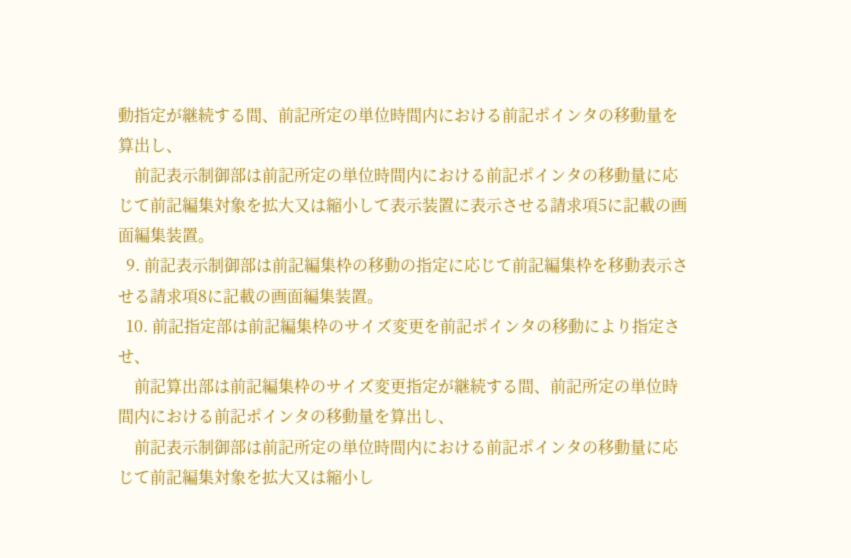動指定が継続する間、前記所定の単位時間内における前記ポインタの移動量を算出し、
    前記表示制御部は前記所定の単位時間内における前記ポインタの移動量に応じて前記編集対象を拡大又は縮小して表示装置に表示させる請求項5に記載の画面編集装置。
  9. 前記表示制御部は前記編集枠の移動の指定に応じて前記編集枠を移動表示させる請求項8に記載の画面編集装置。
  10. 前記指定部は前記編集枠のサイズ変更を前記ポインタの移動により指定させ、
    前記算出部は前記編集枠のサイズ変更指定が継続する間、前記所定の単位時間内における前記ポインタの移動量を算出し、
    前記表示制御部は前記所定の単位時間内における前記ポインタの移動量に応じて前記編集対象を拡大又は縮小し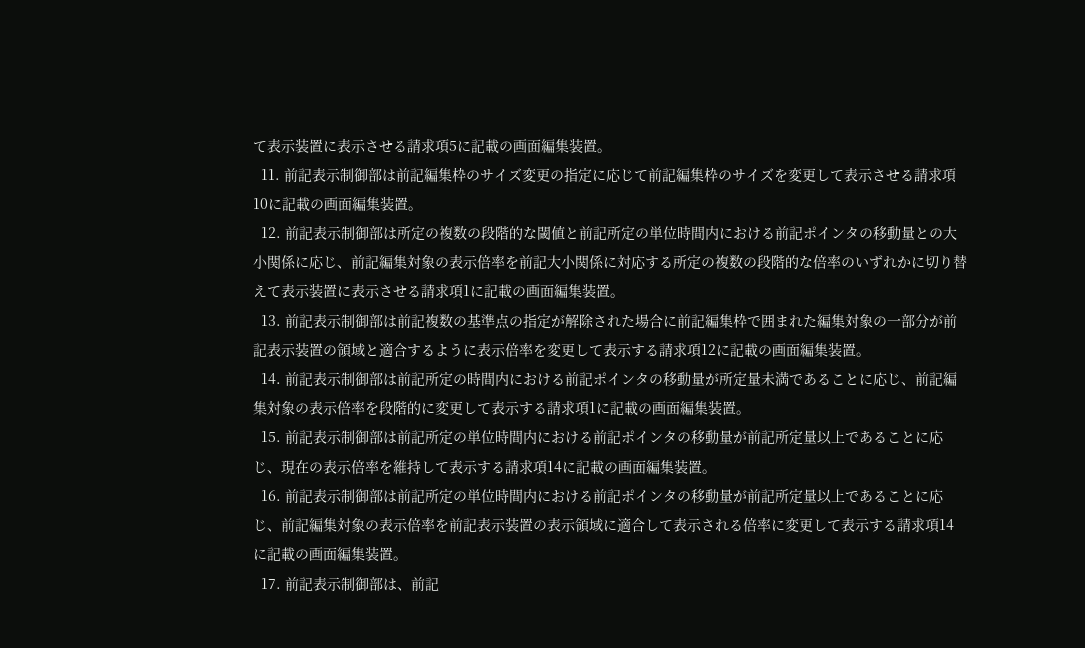て表示装置に表示させる請求項5に記載の画面編集装置。
  11. 前記表示制御部は前記編集枠のサイズ変更の指定に応じて前記編集枠のサイズを変更して表示させる請求項10に記載の画面編集装置。
  12. 前記表示制御部は所定の複数の段階的な閾値と前記所定の単位時間内における前記ポインタの移動量との大小関係に応じ、前記編集対象の表示倍率を前記大小関係に対応する所定の複数の段階的な倍率のいずれかに切り替えて表示装置に表示させる請求項1に記載の画面編集装置。
  13. 前記表示制御部は前記複数の基準点の指定が解除された場合に前記編集枠で囲まれた編集対象の一部分が前記表示装置の領域と適合するように表示倍率を変更して表示する請求項12に記載の画面編集装置。
  14. 前記表示制御部は前記所定の時間内における前記ポインタの移動量が所定量未満であることに応じ、前記編集対象の表示倍率を段階的に変更して表示する請求項1に記載の画面編集装置。
  15. 前記表示制御部は前記所定の単位時間内における前記ポインタの移動量が前記所定量以上であることに応じ、現在の表示倍率を維持して表示する請求項14に記載の画面編集装置。
  16. 前記表示制御部は前記所定の単位時間内における前記ポインタの移動量が前記所定量以上であることに応じ、前記編集対象の表示倍率を前記表示装置の表示領域に適合して表示される倍率に変更して表示する請求項14に記載の画面編集装置。
  17. 前記表示制御部は、前記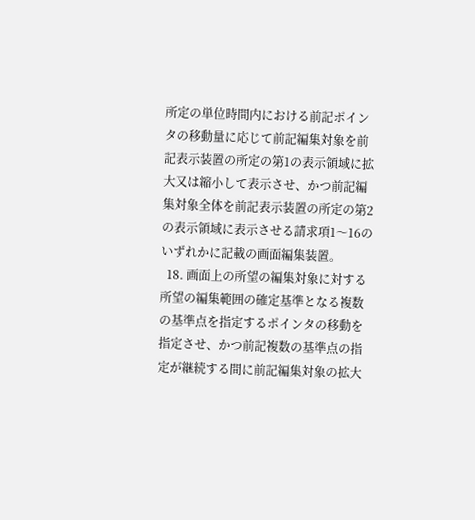所定の単位時間内における前記ポインタの移動量に応じて前記編集対象を前記表示装置の所定の第1の表示領域に拡大又は縮小して表示させ、かつ前記編集対象全体を前記表示装置の所定の第2の表示領域に表示させる請求項1〜16のいずれかに記載の画面編集装置。
  18. 画面上の所望の編集対象に対する所望の編集範囲の確定基準となる複数の基準点を指定するポインタの移動を指定させ、かつ前記複数の基準点の指定が継続する間に前記編集対象の拡大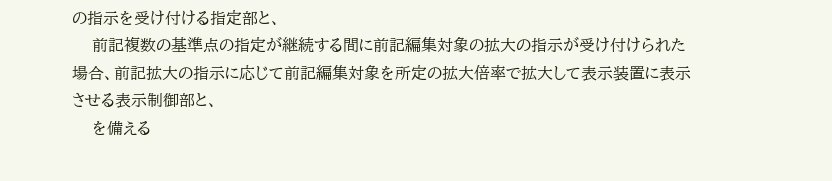の指示を受け付ける指定部と、
    前記複数の基準点の指定が継続する間に前記編集対象の拡大の指示が受け付けられた場合、前記拡大の指示に応じて前記編集対象を所定の拡大倍率で拡大して表示装置に表示させる表示制御部と、
    を備える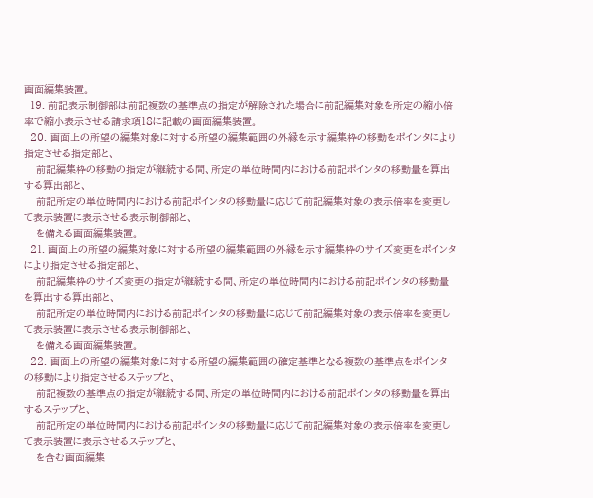画面編集装置。
  19. 前記表示制御部は前記複数の基準点の指定が解除された場合に前記編集対象を所定の縮小倍率で縮小表示させる請求項18に記載の画面編集装置。
  20. 画面上の所望の編集対象に対する所望の編集範囲の外縁を示す編集枠の移動をポインタにより指定させる指定部と、
    前記編集枠の移動の指定が継続する間、所定の単位時間内における前記ポインタの移動量を算出する算出部と、
    前記所定の単位時間内における前記ポインタの移動量に応じて前記編集対象の表示倍率を変更して表示装置に表示させる表示制御部と、
    を備える画面編集装置。
  21. 画面上の所望の編集対象に対する所望の編集範囲の外縁を示す編集枠のサイズ変更をポインタにより指定させる指定部と、
    前記編集枠のサイズ変更の指定が継続する間、所定の単位時間内における前記ポインタの移動量を算出する算出部と、
    前記所定の単位時間内における前記ポインタの移動量に応じて前記編集対象の表示倍率を変更して表示装置に表示させる表示制御部と、
    を備える画面編集装置。
  22. 画面上の所望の編集対象に対する所望の編集範囲の確定基準となる複数の基準点をポインタの移動により指定させるステップと、
    前記複数の基準点の指定が継続する間、所定の単位時間内における前記ポインタの移動量を算出するステップと、
    前記所定の単位時間内における前記ポインタの移動量に応じて前記編集対象の表示倍率を変更して表示装置に表示させるステップと、
    を含む画面編集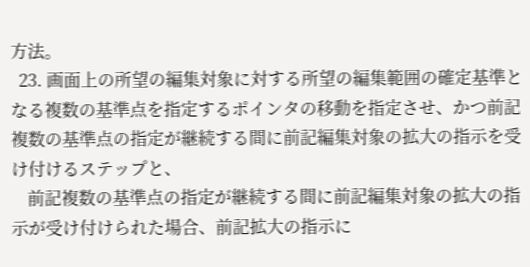方法。
  23. 画面上の所望の編集対象に対する所望の編集範囲の確定基準となる複数の基準点を指定するポインタの移動を指定させ、かつ前記複数の基準点の指定が継続する間に前記編集対象の拡大の指示を受け付けるステップと、
    前記複数の基準点の指定が継続する間に前記編集対象の拡大の指示が受け付けられた場合、前記拡大の指示に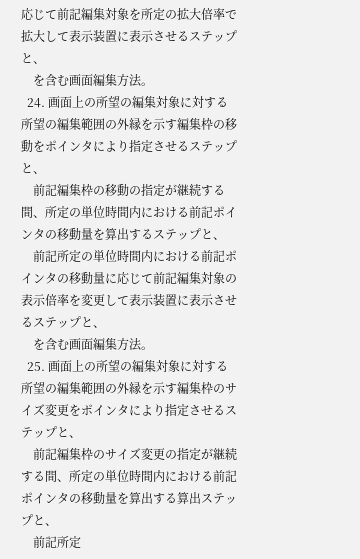応じて前記編集対象を所定の拡大倍率で拡大して表示装置に表示させるステップと、
    を含む画面編集方法。
  24. 画面上の所望の編集対象に対する所望の編集範囲の外縁を示す編集枠の移動をポインタにより指定させるステップと、
    前記編集枠の移動の指定が継続する間、所定の単位時間内における前記ポインタの移動量を算出するステップと、
    前記所定の単位時間内における前記ポインタの移動量に応じて前記編集対象の表示倍率を変更して表示装置に表示させるステップと、
    を含む画面編集方法。
  25. 画面上の所望の編集対象に対する所望の編集範囲の外縁を示す編集枠のサイズ変更をポインタにより指定させるステップと、
    前記編集枠のサイズ変更の指定が継続する間、所定の単位時間内における前記ポインタの移動量を算出する算出ステップと、
    前記所定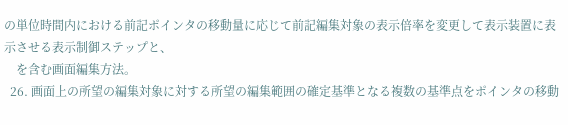の単位時間内における前記ポインタの移動量に応じて前記編集対象の表示倍率を変更して表示装置に表示させる表示制御ステップと、
    を含む画面編集方法。
  26. 画面上の所望の編集対象に対する所望の編集範囲の確定基準となる複数の基準点をポインタの移動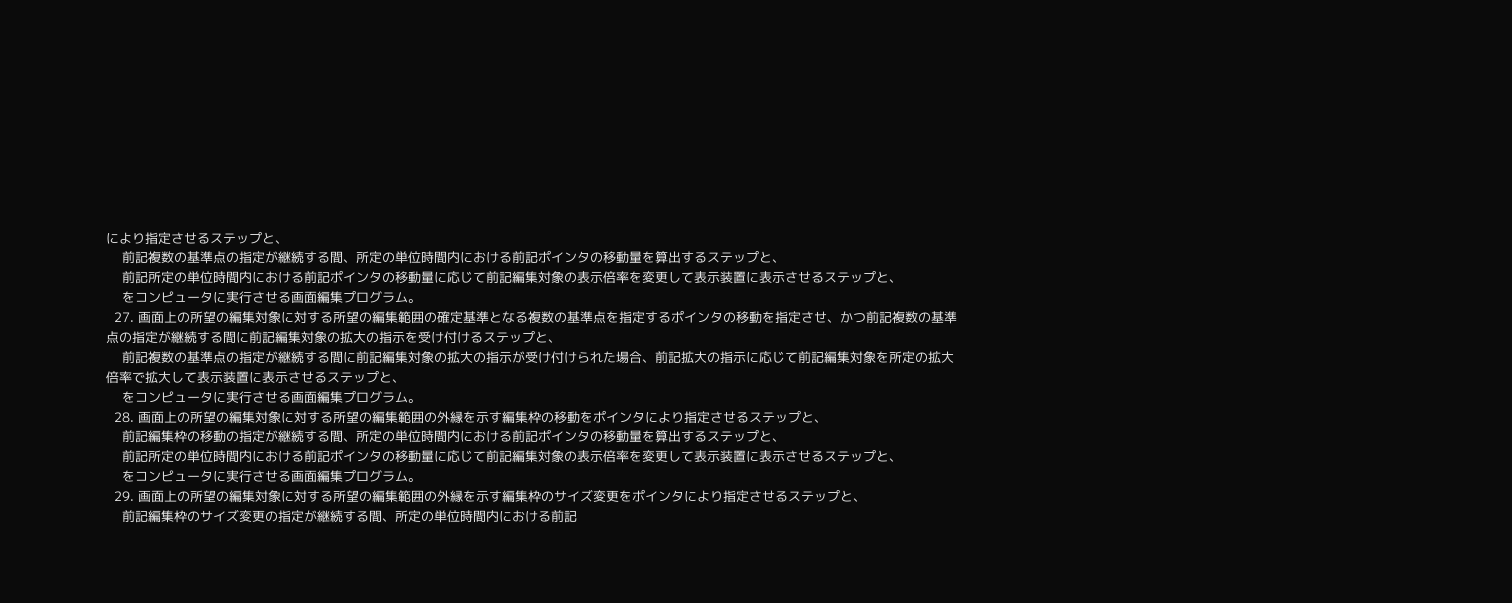により指定させるステップと、
    前記複数の基準点の指定が継続する間、所定の単位時間内における前記ポインタの移動量を算出するステップと、
    前記所定の単位時間内における前記ポインタの移動量に応じて前記編集対象の表示倍率を変更して表示装置に表示させるステップと、
    をコンピュータに実行させる画面編集プログラム。
  27. 画面上の所望の編集対象に対する所望の編集範囲の確定基準となる複数の基準点を指定するポインタの移動を指定させ、かつ前記複数の基準点の指定が継続する間に前記編集対象の拡大の指示を受け付けるステップと、
    前記複数の基準点の指定が継続する間に前記編集対象の拡大の指示が受け付けられた場合、前記拡大の指示に応じて前記編集対象を所定の拡大倍率で拡大して表示装置に表示させるステップと、
    をコンピュータに実行させる画面編集プログラム。
  28. 画面上の所望の編集対象に対する所望の編集範囲の外縁を示す編集枠の移動をポインタにより指定させるステップと、
    前記編集枠の移動の指定が継続する間、所定の単位時間内における前記ポインタの移動量を算出するステップと、
    前記所定の単位時間内における前記ポインタの移動量に応じて前記編集対象の表示倍率を変更して表示装置に表示させるステップと、
    をコンピュータに実行させる画面編集プログラム。
  29. 画面上の所望の編集対象に対する所望の編集範囲の外縁を示す編集枠のサイズ変更をポインタにより指定させるステップと、
    前記編集枠のサイズ変更の指定が継続する間、所定の単位時間内における前記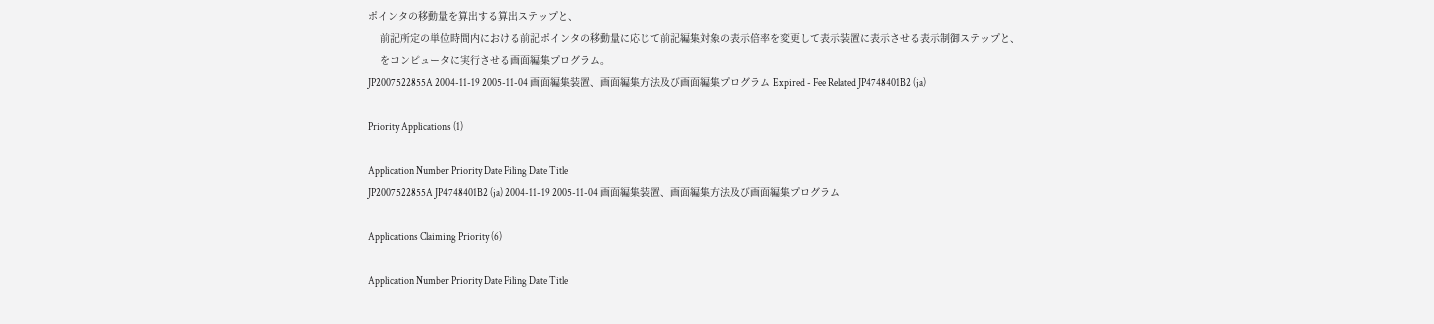ポインタの移動量を算出する算出ステップと、
    前記所定の単位時間内における前記ポインタの移動量に応じて前記編集対象の表示倍率を変更して表示装置に表示させる表示制御ステップと、
    をコンピュータに実行させる画面編集プログラム。
JP2007522855A 2004-11-19 2005-11-04 画面編集装置、画面編集方法及び画面編集プログラム Expired - Fee Related JP4748401B2 (ja)

Priority Applications (1)

Application Number Priority Date Filing Date Title
JP2007522855A JP4748401B2 (ja) 2004-11-19 2005-11-04 画面編集装置、画面編集方法及び画面編集プログラム

Applications Claiming Priority (6)

Application Number Priority Date Filing Date Title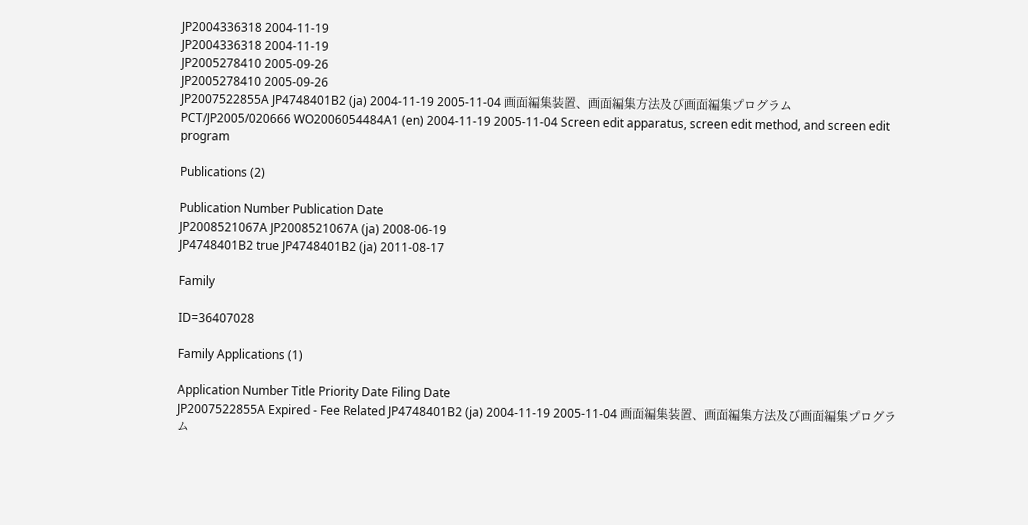JP2004336318 2004-11-19
JP2004336318 2004-11-19
JP2005278410 2005-09-26
JP2005278410 2005-09-26
JP2007522855A JP4748401B2 (ja) 2004-11-19 2005-11-04 画面編集装置、画面編集方法及び画面編集プログラム
PCT/JP2005/020666 WO2006054484A1 (en) 2004-11-19 2005-11-04 Screen edit apparatus, screen edit method, and screen edit program

Publications (2)

Publication Number Publication Date
JP2008521067A JP2008521067A (ja) 2008-06-19
JP4748401B2 true JP4748401B2 (ja) 2011-08-17

Family

ID=36407028

Family Applications (1)

Application Number Title Priority Date Filing Date
JP2007522855A Expired - Fee Related JP4748401B2 (ja) 2004-11-19 2005-11-04 画面編集装置、画面編集方法及び画面編集プログラム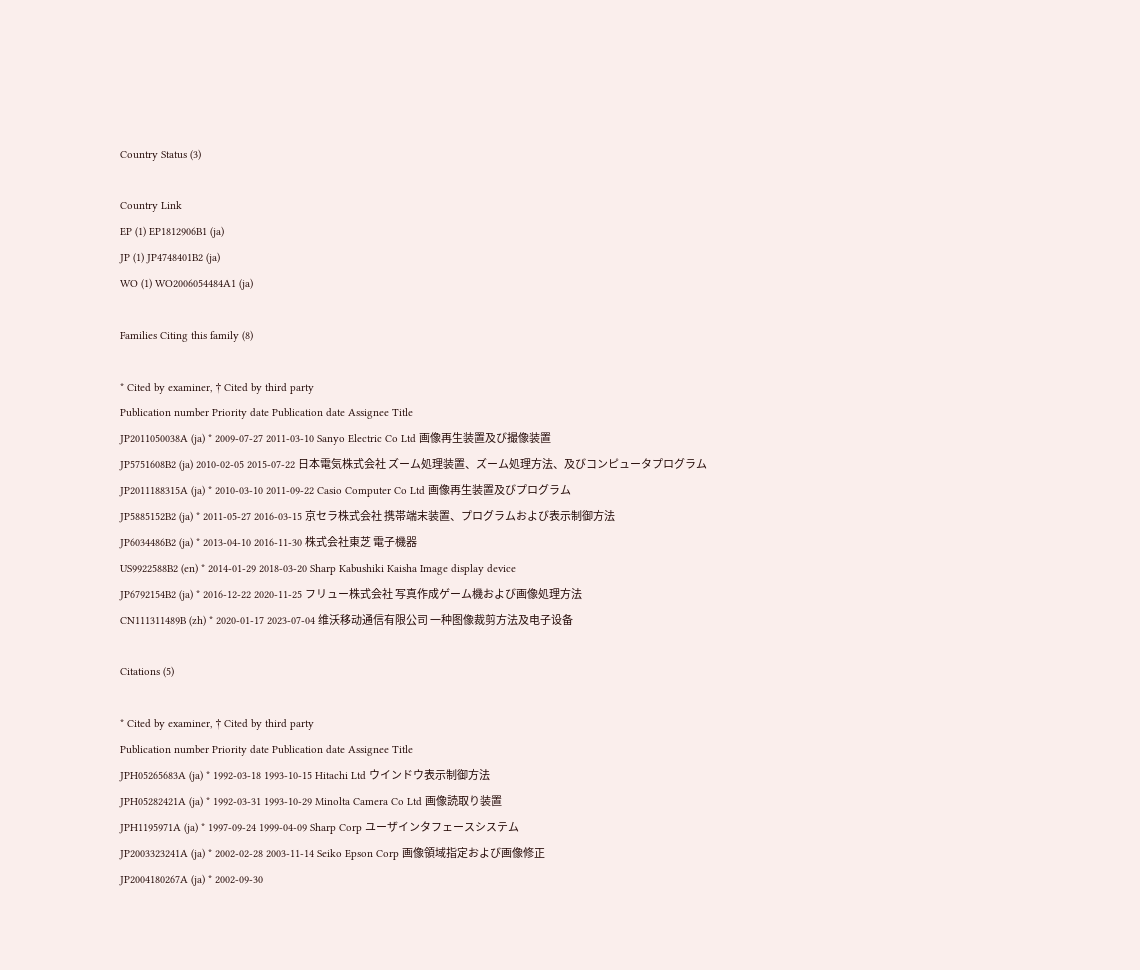Country Status (3)

Country Link
EP (1) EP1812906B1 (ja)
JP (1) JP4748401B2 (ja)
WO (1) WO2006054484A1 (ja)

Families Citing this family (8)

* Cited by examiner, † Cited by third party
Publication number Priority date Publication date Assignee Title
JP2011050038A (ja) * 2009-07-27 2011-03-10 Sanyo Electric Co Ltd 画像再生装置及び撮像装置
JP5751608B2 (ja) 2010-02-05 2015-07-22 日本電気株式会社 ズーム処理装置、ズーム処理方法、及びコンピュータプログラム
JP2011188315A (ja) * 2010-03-10 2011-09-22 Casio Computer Co Ltd 画像再生装置及びプログラム
JP5885152B2 (ja) * 2011-05-27 2016-03-15 京セラ株式会社 携帯端末装置、プログラムおよび表示制御方法
JP6034486B2 (ja) * 2013-04-10 2016-11-30 株式会社東芝 電子機器
US9922588B2 (en) * 2014-01-29 2018-03-20 Sharp Kabushiki Kaisha Image display device
JP6792154B2 (ja) * 2016-12-22 2020-11-25 フリュー株式会社 写真作成ゲーム機および画像処理方法
CN111311489B (zh) * 2020-01-17 2023-07-04 维沃移动通信有限公司 一种图像裁剪方法及电子设备

Citations (5)

* Cited by examiner, † Cited by third party
Publication number Priority date Publication date Assignee Title
JPH05265683A (ja) * 1992-03-18 1993-10-15 Hitachi Ltd ウインドウ表示制御方法
JPH05282421A (ja) * 1992-03-31 1993-10-29 Minolta Camera Co Ltd 画像読取り装置
JPH1195971A (ja) * 1997-09-24 1999-04-09 Sharp Corp ユーザインタフェースシステム
JP2003323241A (ja) * 2002-02-28 2003-11-14 Seiko Epson Corp 画像領域指定および画像修正
JP2004180267A (ja) * 2002-09-30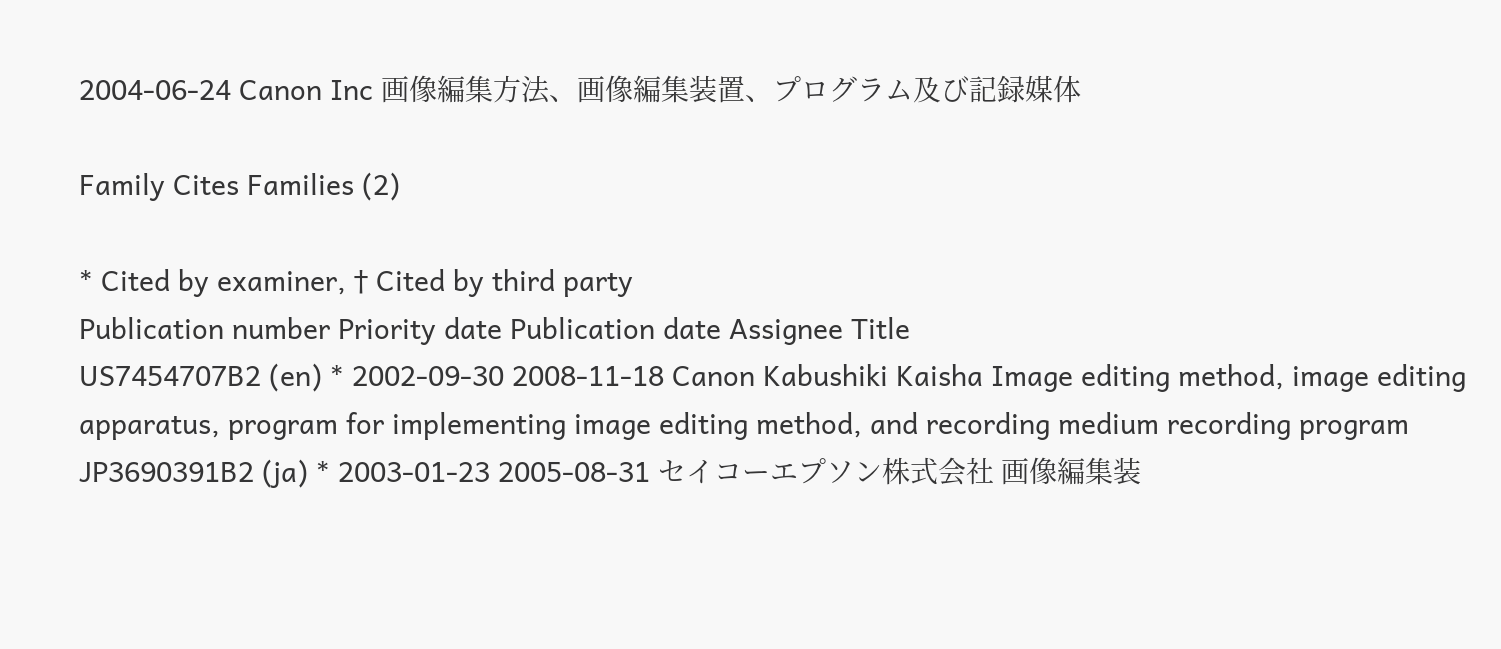2004-06-24 Canon Inc 画像編集方法、画像編集装置、プログラム及び記録媒体

Family Cites Families (2)

* Cited by examiner, † Cited by third party
Publication number Priority date Publication date Assignee Title
US7454707B2 (en) * 2002-09-30 2008-11-18 Canon Kabushiki Kaisha Image editing method, image editing apparatus, program for implementing image editing method, and recording medium recording program
JP3690391B2 (ja) * 2003-01-23 2005-08-31 セイコーエプソン株式会社 画像編集装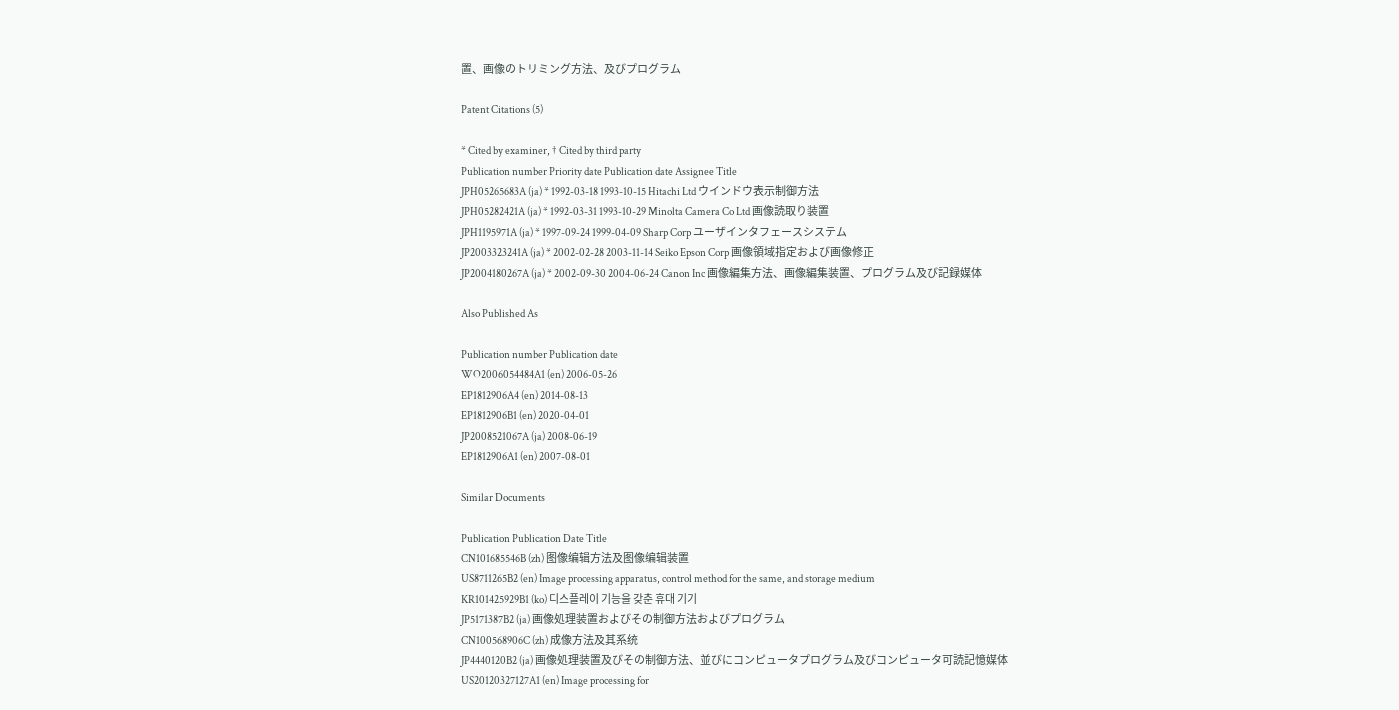置、画像のトリミング方法、及びプログラム

Patent Citations (5)

* Cited by examiner, † Cited by third party
Publication number Priority date Publication date Assignee Title
JPH05265683A (ja) * 1992-03-18 1993-10-15 Hitachi Ltd ウインドウ表示制御方法
JPH05282421A (ja) * 1992-03-31 1993-10-29 Minolta Camera Co Ltd 画像読取り装置
JPH1195971A (ja) * 1997-09-24 1999-04-09 Sharp Corp ユーザインタフェースシステム
JP2003323241A (ja) * 2002-02-28 2003-11-14 Seiko Epson Corp 画像領域指定および画像修正
JP2004180267A (ja) * 2002-09-30 2004-06-24 Canon Inc 画像編集方法、画像編集装置、プログラム及び記録媒体

Also Published As

Publication number Publication date
WO2006054484A1 (en) 2006-05-26
EP1812906A4 (en) 2014-08-13
EP1812906B1 (en) 2020-04-01
JP2008521067A (ja) 2008-06-19
EP1812906A1 (en) 2007-08-01

Similar Documents

Publication Publication Date Title
CN101685546B (zh) 图像编辑方法及图像编辑装置
US8711265B2 (en) Image processing apparatus, control method for the same, and storage medium
KR101425929B1 (ko) 디스플레이 기능을 갖춘 휴대 기기
JP5171387B2 (ja) 画像処理装置およびその制御方法およびプログラム
CN100568906C (zh) 成像方法及其系统
JP4440120B2 (ja) 画像処理装置及びその制御方法、並びにコンピュータプログラム及びコンピュータ可読記憶媒体
US20120327127A1 (en) Image processing for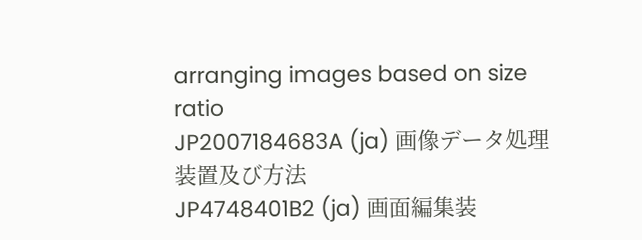arranging images based on size ratio
JP2007184683A (ja) 画像データ処理装置及び方法
JP4748401B2 (ja) 画面編集装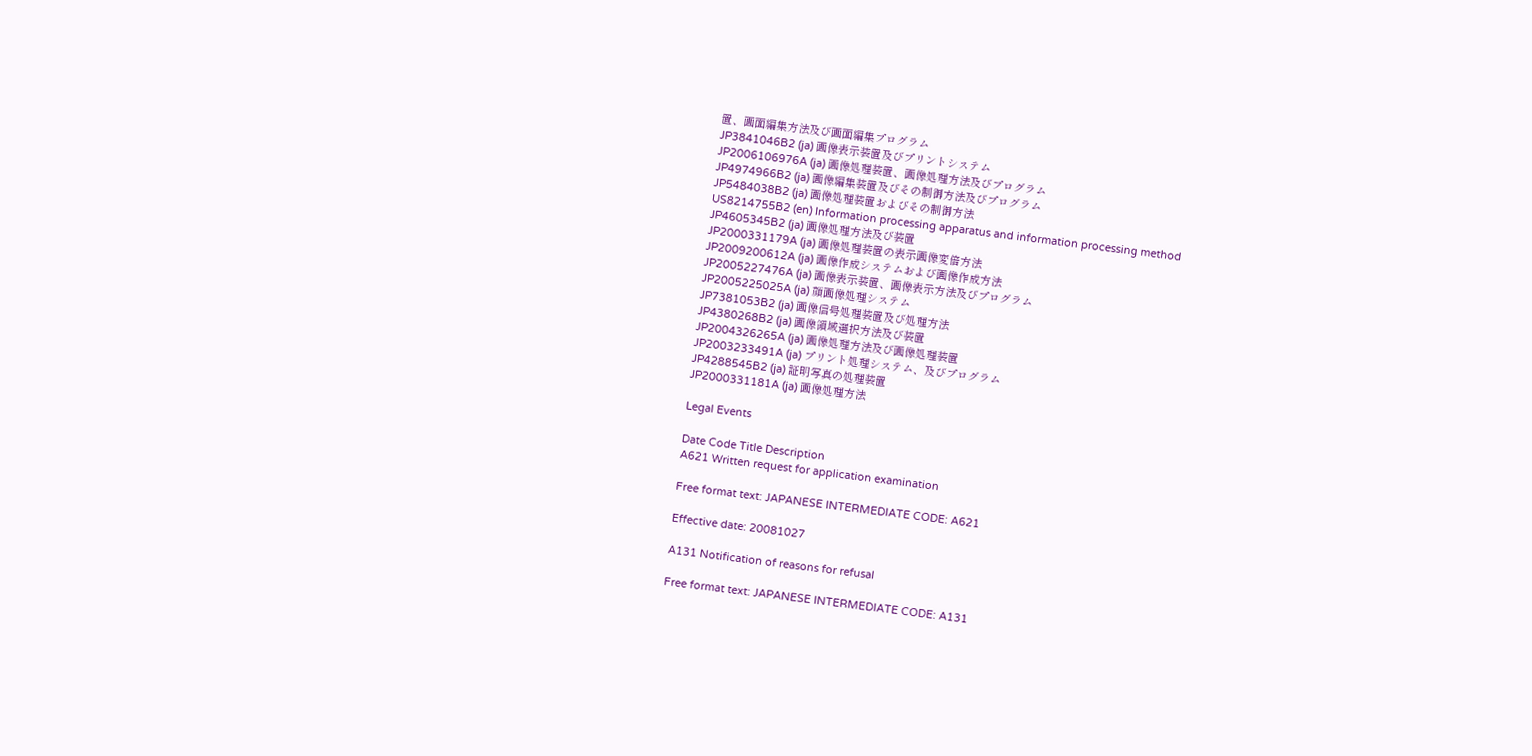置、画面編集方法及び画面編集プログラム
JP3841046B2 (ja) 画像表示装置及びプリントシステム
JP2006106976A (ja) 画像処理装置、画像処理方法及びプログラム
JP4974966B2 (ja) 画像編集装置及びその制御方法及びプログラム
JP5484038B2 (ja) 画像処理装置およびその制御方法
US8214755B2 (en) Information processing apparatus and information processing method
JP4605345B2 (ja) 画像処理方法及び装置
JP2000331179A (ja) 画像処理装置の表示画像変倍方法
JP2009200612A (ja) 画像作成システムおよび画像作成方法
JP2005227476A (ja) 画像表示装置、画像表示方法及びプログラム
JP2005225025A (ja) 顔画像処理システム
JP7381053B2 (ja) 画像信号処理装置及び処理方法
JP4380268B2 (ja) 画像領域選択方法及び装置
JP2004326265A (ja) 画像処理方法及び画像処理装置
JP2003233491A (ja) プリント処理システム、及びプログラム
JP4288545B2 (ja) 証明写真の処理装置
JP2000331181A (ja) 画像処理方法

Legal Events

Date Code Title Description
A621 Written request for application examination

Free format text: JAPANESE INTERMEDIATE CODE: A621

Effective date: 20081027

A131 Notification of reasons for refusal

Free format text: JAPANESE INTERMEDIATE CODE: A131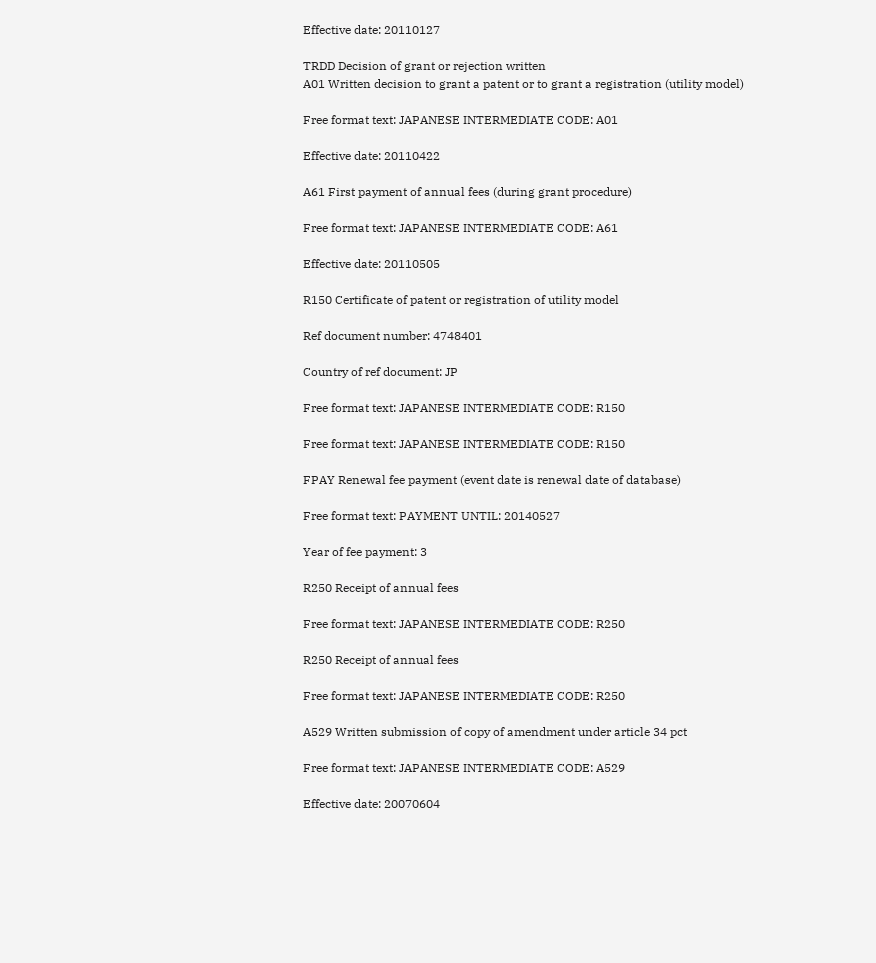Effective date: 20110127

TRDD Decision of grant or rejection written
A01 Written decision to grant a patent or to grant a registration (utility model)

Free format text: JAPANESE INTERMEDIATE CODE: A01

Effective date: 20110422

A61 First payment of annual fees (during grant procedure)

Free format text: JAPANESE INTERMEDIATE CODE: A61

Effective date: 20110505

R150 Certificate of patent or registration of utility model

Ref document number: 4748401

Country of ref document: JP

Free format text: JAPANESE INTERMEDIATE CODE: R150

Free format text: JAPANESE INTERMEDIATE CODE: R150

FPAY Renewal fee payment (event date is renewal date of database)

Free format text: PAYMENT UNTIL: 20140527

Year of fee payment: 3

R250 Receipt of annual fees

Free format text: JAPANESE INTERMEDIATE CODE: R250

R250 Receipt of annual fees

Free format text: JAPANESE INTERMEDIATE CODE: R250

A529 Written submission of copy of amendment under article 34 pct

Free format text: JAPANESE INTERMEDIATE CODE: A529

Effective date: 20070604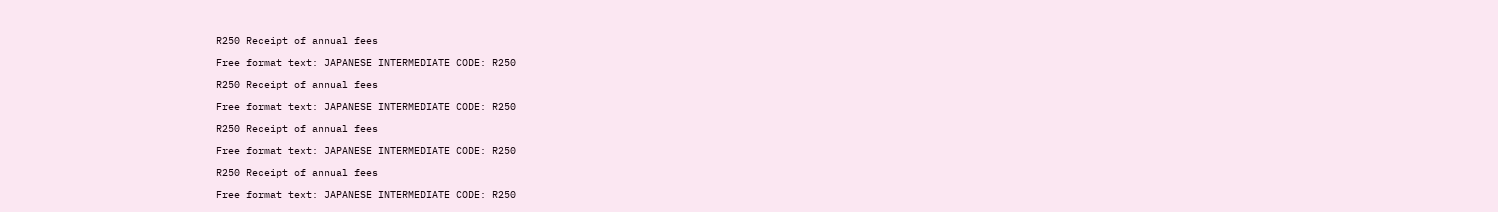R250 Receipt of annual fees

Free format text: JAPANESE INTERMEDIATE CODE: R250

R250 Receipt of annual fees

Free format text: JAPANESE INTERMEDIATE CODE: R250

R250 Receipt of annual fees

Free format text: JAPANESE INTERMEDIATE CODE: R250

R250 Receipt of annual fees

Free format text: JAPANESE INTERMEDIATE CODE: R250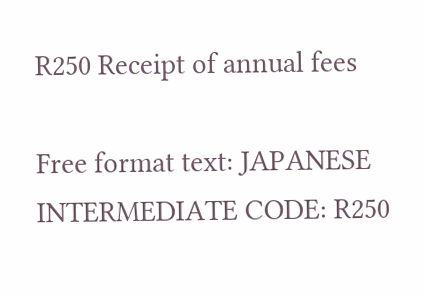R250 Receipt of annual fees

Free format text: JAPANESE INTERMEDIATE CODE: R250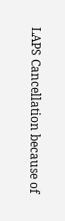LAPS Cancellation because of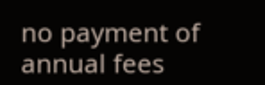no payment of annual fees